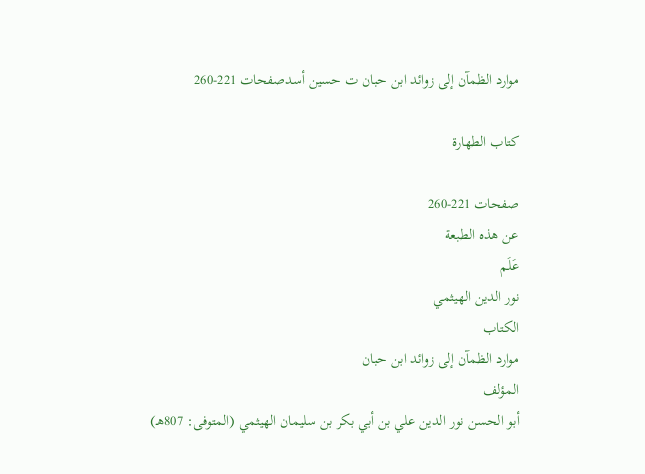موارد الظمآن إلى زوائد ابن حبان ت حسين أسدصفحات 221-260

كتاب الطهارة

صفحات 221-260
عن هذه الطبعة
عَلَم
نور الدين الهيثمي
الكتاب
موارد الظمآن إلى زوائد ابن حبان
المؤلف
أبو الحسن نور الدين علي بن أبي بكر بن سليمان الهيثمي (المتوفى: 807هـ)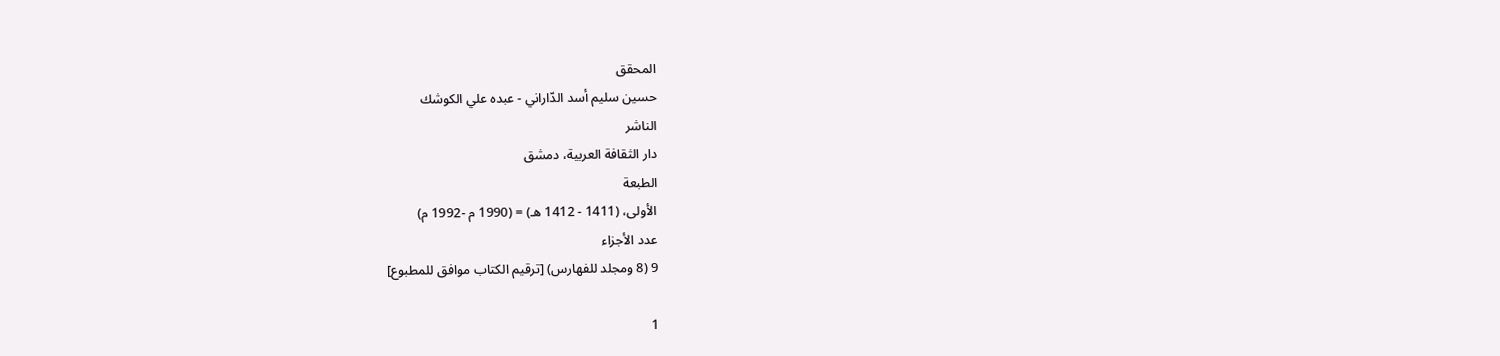المحقق
حسين سليم أسد الدّاراني - عبده علي الكوشك
الناشر
دار الثقافة العربية، دمشق
الطبعة
الأولى، (1411 - 1412 هـ) = (1990 م -1992 م)
عدد الأجزاء
9 (8 ومجلد للفهارس) [ترقيم الكتاب موافق للمطبوع]

1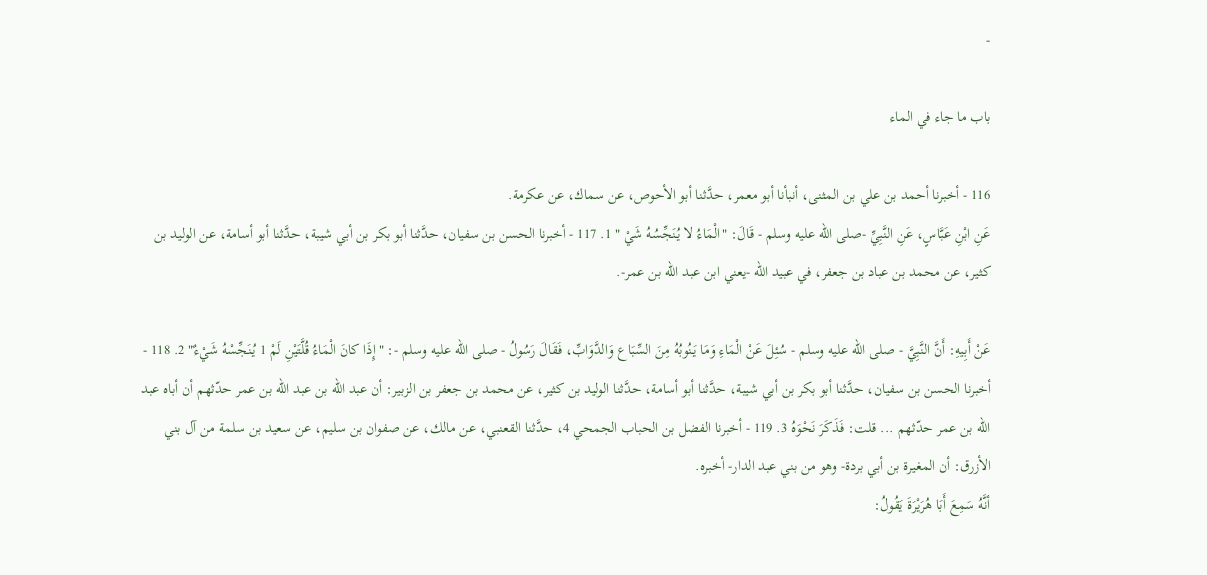-

باب ما جاء في الماء

116 - أخبرنا أحمد بن علي بن المثنى، أنبأنا أبو معمر، حدَّثنا أبو الأحوص، عن سماك، عن عكرمة.
عَنِ ابْنِ عَبَّاسٍ، عَنِ النَّبِيِّ -صلى الله عليه وسلم - قَالَ: "الْمَاءُ لا يُنَجِّسُهُ شَيْ " 1. 117 - أخبرنا الحسن بن سفيان، حدَّثنا أبو بكر بن أبي شيبة، حدَّثنا أبو أسامة، عن الوليد بن كثير، عن محمد بن عباد بن جعفر، في عبيد الله -يعني ابن عبد الله بن عمر-.

عَنْ أَبِيهِ: أَنَّ النَّبِيَّ - صلى الله عليه وسلم - سُئِلَ عَنْ الْمَاءِ وَمَا يَنُوبُهُ مِنَ السِّبَاع وَالدَّوَابِّ، فَقَالَ رَسُولُ - صلى الله عليه وسلم -: "إِذَا كانَ الْمَاءُ قُلَّتَيْنِ لَمْ 1 يُنَجِّسْهُ شَيْءٌ" 2. 118 - أخبرنا الحسن بن سفيان، حدَّثنا أبو بكر بن أبي شيبة، حدَّثنا أبو أسامة، حدَّثنا الوليد بن كثير، عن محمد بن جعفر بن الزبير: أن عبد الله بن عبد الله بن عمر حدّثهم أن أباه عبد الله بن عمر حدّثهم ... قلت: فَذَكَرَ نَحْوَهُ 3. 119 - أخبرنا الفضل بن الحباب الجمحي 4، حدَّثنا القعنبي، عن مالك، عن صفوان بن سليم، عن سعيد بن سلمة من آل بني الأزرق: أن المغيرة بن أبي بردة- وهو من بني عبد الدار- أخبره.
أنَّهُ سَمِعَ أَبَا هُرَيْرَةَ يَقُولُ: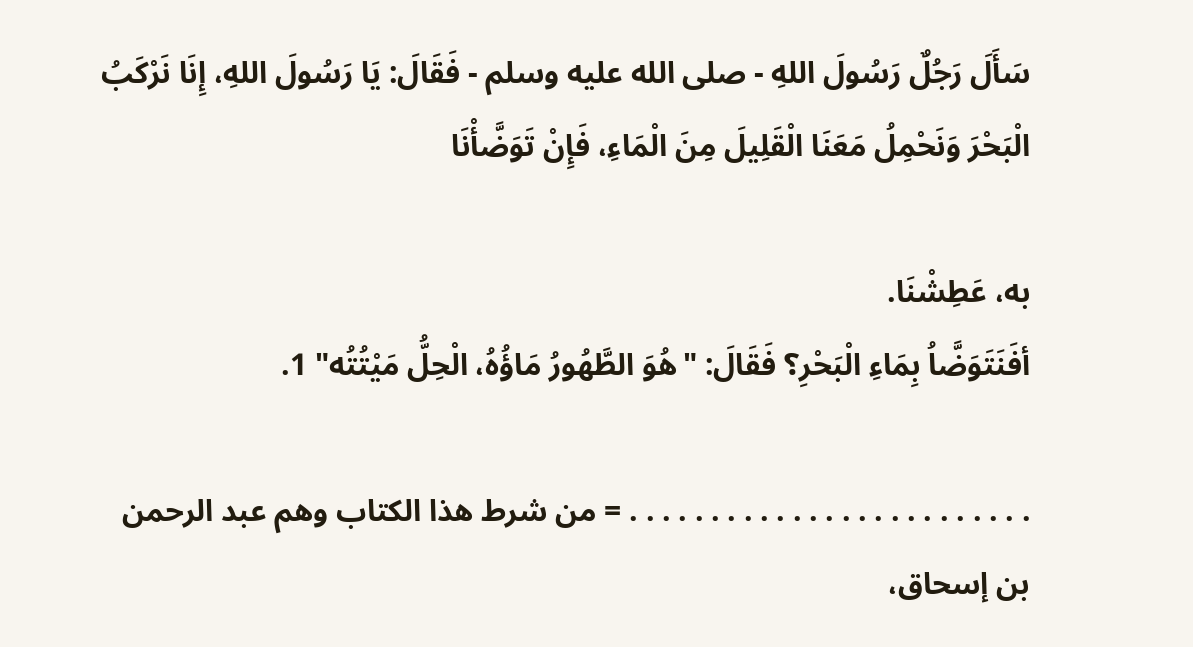سَأَلَ رَجُلٌ رَسُولَ اللهِ - صلى الله عليه وسلم - فَقَالَ: يَا رَسُولَ اللهِ، إِنَا نَرْكَبُ الْبَحْرَ وَنَحْمِلُ مَعَنَا الْقَلِيلَ مِنَ الْمَاءِ، فَإِنْ تَوَضَّأْنَا

به، عَطِشْنَا.
أفَنَتَوَضَّاُ بِمَاءِ الْبَحْرِ؟ فَقَالَ: "هُوَ الطَّهُورُ مَاؤُهُ، الْحِلُّ مَيْتُتُه" 1.

. . . . . . . . . . . . . . . . . . . . . . . . . = من شرط هذا الكتاب وهم عبد الرحمن بن إسحاق،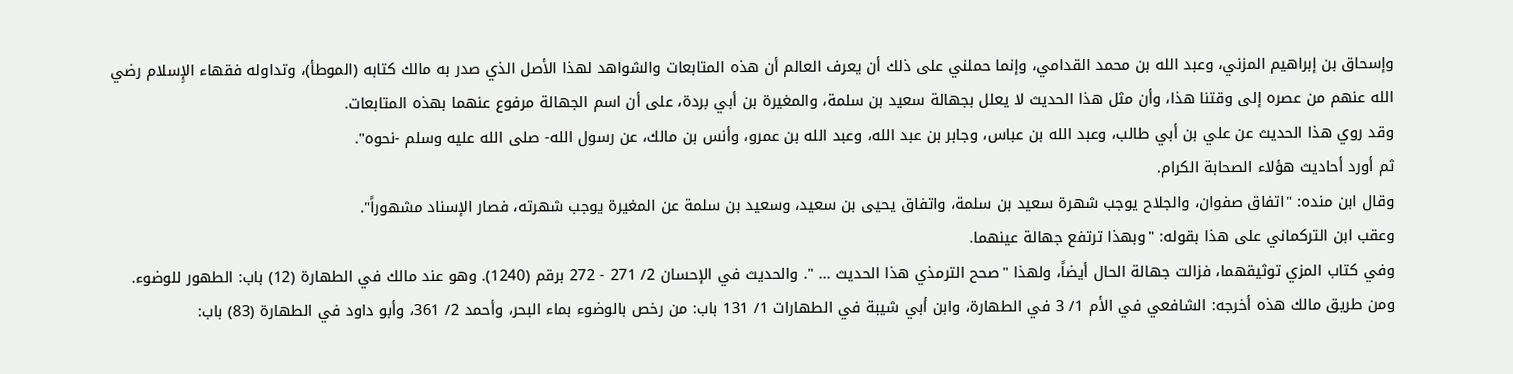وإسحاق بن إبراهيم المزني، وعبد الله بن محمد القدامي، وإنما حملني على ذلك أن يعرف العالم أن هذه المتابعات والشواهد لهذا الأصل الذي صدر به مالك كتابه (الموطأ)، وتداوله فقهاء الإِسلام رضي الله عنهم من عصره إلى وقتنا هذا، وأن مثل هذا الحديث لا يعلل بجهالة سعيد بن سلمة، والمغيرة بن أبي بردة، على أن اسم الجهالة مرفوع عنهما بهذه المتابعات.
وقد روي هذا الحديث عن علي بن أبي طالب، وعبد الله بن عباس، وجابر بن عبد الله، وعبد الله بن عمرو، وأنس بن مالك، عن رسول الله- صلى الله عليه وسلم -نحوه".
ثم أورد أحاديث هؤلاء الصحابة الكرام.
وقال ابن منده: "اتفاق صفوان، والجلاح يوجب شهرة سعيد بن سلمة، واتفاق يحيى بن سعيد، وسعيد بن سلمة عن المغيرة يوجب شهرته، فصار الإسناد مشهوراً".
وعقب ابن التركماني على هذا بقوله: "وبهذا ترتفع جهالة عينهما.
وفي كتاب المزي توثيقهما، فزالت جهالة الحال أيضاً، ولهذا "صحح الترمذي هذا الحديث ... ". والحديث في الإحسان 2/ 271 - 272 برقم (1240). وهو عند مالك في الطهارة (12) باب: الطهور للوضوء.
ومن طريق مالك هذه أخرجه: الشافعي في الأم 1/ 3 في الطهارة، وابن أبي شيبة في الطهارات 1/ 131 باب: من رخص بالوضوء بماء البحر، وأحمد 2/ 361، وأبو داود في الطهارة (83) باب: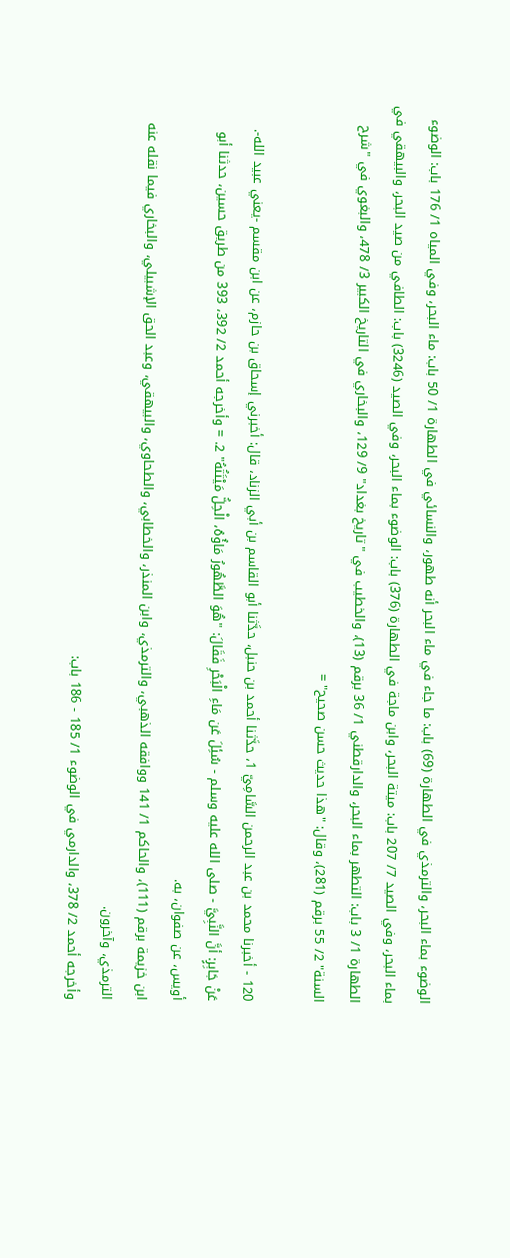الوضوء بماء البحر، والترمذي في الطهارة (69) باب: ما جاء في ماء البحر أنه طهور، والنسائي في الطهارة 1/ 50 باب: ماء البحر، وفي المياه 1/ 176 باب: الوضوء بماء البحر، وفي الصيد 7/ 207 باب: ميتة البحر، وابن ماجة في الطهارة (376) باب: الوضوء بماء البحر، وفي الصيد (3246) باب: الطافي من صيد البحر، والبيهقي في الطهارة 1/ 3 باب: التطهر بماء البحر، والدارقطني 1/ 36 برقم (13)، والخطيب في "تاريخ بغداد" 9/ 129، والبخاري في التاريخ الكبير 3/ 478، والبغوي في "شرح السنة" 2/ 55 برقم (281)، وقال: "هذا حديث حسن صحيح" =

120 - أخبرنا محمد بن عبد الرحمن السَّامِيّ 1، حدَّثنا أحمد بن حنبل، حدَّثنا أبو القاسم بن أبي الزناد، قال: أخبرني إسحاق بن حازم، عن ابن مقسم -يعني عبيد الله-.
عَنْ جَابِرٍ: أنَّ النَّبِيَّ - صلى الله عليه وسلم - سُئِلَ عَن مَاءِ الْبَحْرِ فَقَالَ: "هُوَ الطَّهُورُ مَاؤُهُ، الْحِلُّ مَيْتَتُهُ" 2. = وأخرجه أحمد 2/ 392، 393 من طريق حسين، حدثنا أبو أويس، عن صفوان، به.
ابن خزيمة برقم (111)، والحاكم 1/ 141 ووافقه الذهبي، والترمذي، وابن المنذر، والخطابي، والطحاوي، والبيهقي، وعبد الحق الإشبيلي، والبخاري فيما نقله عنه الترمذي، وآخرون.
وأخرجه أحمد 2/ 378، والدارمي في الوضوء 1/ 185 - 186 باب: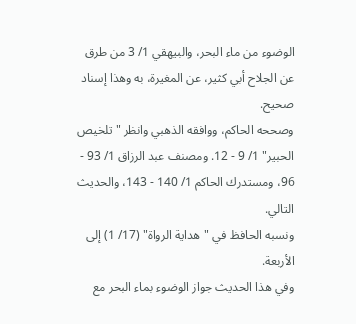الوضوء من ماء البحر، والبيهقي 1/ 3 من طرق عن الجلاح أبي كثير، عن المغيرة، به وهذا إسناد صحيح.
وصححه الحاكم، ووافقه الذهبي وانظر "تلخيص الحبير" 1/ 9 - 12. ومصنف عبد الرزاق 1/ 93 - 96، ومستدرك الحاكم 1/ 140 - 143، والحديث التالي.
ونسبه الحافظ في "هداية الرواة" (17/ 1) إلى الأربعة.
وفي هذا الحديث جواز الوضوء بماء البحر مع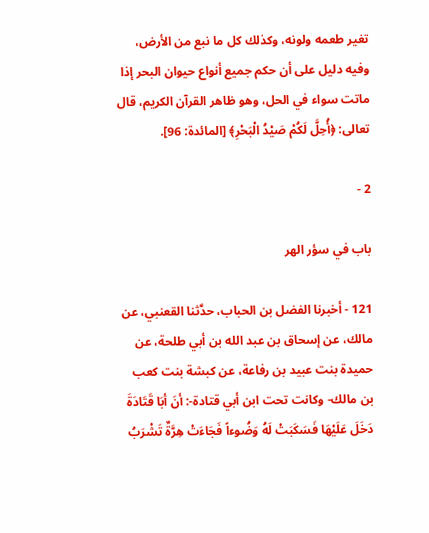تغير طعمه ولونه، وكذلك كل ما نبع من الأرض، وفيه دليل على أن حكم جميع أنواع حيوان البحر إذا ماتت سواء في الحل، وهو ظاهر القرآن الكريم، قال تعالى: ﴿أُحِلَّ لَكُمْ صَيْدُ الْبَحْرِ﴾ [المائدة: 96].

2 -

باب في سؤر الهر

121 - أخبرنا الفضل بن الحباب، حدَّثنا القعنبي، عن مالك، عن إسحاق بن عبد الله بن أبي طلحة، عن حميدة بنت عبيد بن رفاعة، عن كبشة بنت كعب بن مالك- وكانت تحت ابن أبي قتادة-: أنَ أبَا قَتَادَةَ دَخَلَ عَلَيْهَا فَسَكَبَتْ لَهُ وَضُوءاً فَجَاءَتْ هِرَّةٌ تَشْرَبُ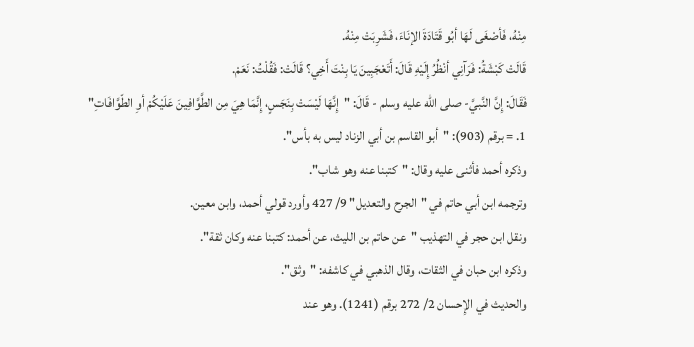مِنْهُ، فَأصْغَى لَهَا أبُو قَتَادَةَ الإنَاءَ، فَشَرِبَتْ مِنْهُ.
قَالَتْ كَبْشَةُ: فَرَآنِي أنْظُرُ إِلَيْهِ قَالَ: أَتَعْجَبِينَ يَا بِنْتَ أَخِي؟ قَالَتْ: فَقُلْتُ: نَعَمْ.
فَقَالَ: إِنَّ النَّبيَّ- صلى الله عليه وسلم - قَالَ: "إِنَّهَا لَيْسَتْ بِنَجَسٍ، إِنَّمَا هِيَ مِن الطَّوَّافِينَ عَلَيْكُمْ أوِ الطّوَّافَاتِ" 1. = برقم (903): "أبو القاسم بن أبي الزناد ليس به بأس".
وذكره أحمد فأثنى عليه وقال: "كتبنا عنه وهو شاب".
وترجمه ابن أبي حاتم في "الجرح والتعديل" 9/ 427 وأورد قولي أحمد، وابن معين.
ونقل ابن حجر في التهذيب "عن حاتم بن الليث، عن أحمد: كتبنا عنه وكان ثقة".
وذكره ابن حبان في الثقات، وقال الذهبي في كاشفه: "وثق".
والحديث في الإِحسان 2/ 272 برقم (1241). وهو عند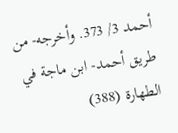أحمد 3/ 373. وأخرجه- من طريق أحمد- ابن ماجة في الطهارة (388)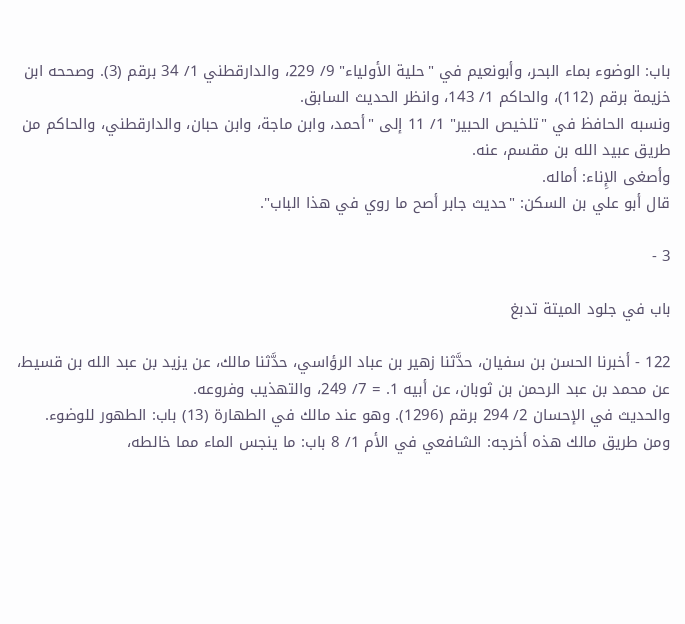باب: الوضوء بماء البحر، وأبونعيم في "حلية الأولياء" 9/ 229، والدارقطني 1/ 34 برقم (3). وصححه ابن خزيمة برقم (112)، والحاكم 1/ 143، وانظر الحديث السابق.
ونسبه الحافظ في "تلخيص الحبير" 1/ 11 إلى "أحمد، وابن ماجة، وابن حبان، والدارقطني، والحاكم من طريق عبيد الله بن مقسم، عنه.
وأصغى الإِناء: أماله.
قال أبو علي بن السكن: "حديث جابر أصح ما روي في هذا الباب".

3 -

باب في جلود الميتة تدبغ

122 - أخبرنا الحسن بن سفيان، حدَّثنا زهير بن عباد الرؤاسي، حدَّثنا مالك، عن يزيد بن عبد الله بن قسيط، عن محمد بن عبد الرحمن بن ثوبان، عن أبيه 1. = 7/ 249، والتهذيب وفروعه.
والحديث في الإحسان 2/ 294 برقم (1296). وهو عند مالك في الطهارة (13) باب: الطهور للوضوء.
ومن طريق مالك هذه أخرجه: الشافعي في الأم 1/ 8 باب: ما ينجس الماء مما خالطه،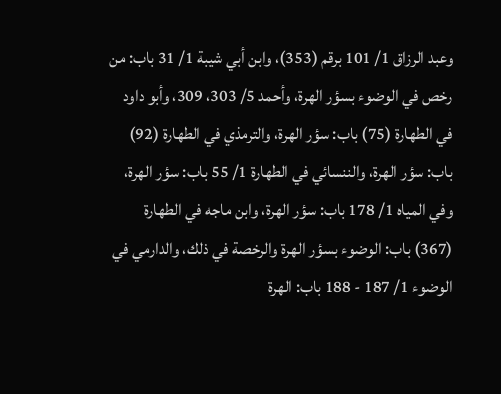وعبد الرزاق 1/ 101 برقم (353)، وابن أبي شيبة 1/ 31 باب: من رخص في الوضوء بسؤر الهرة، وأحمد 5/ 303، 309، وأبو داود في الطهارة (75) باب: سؤر الهرة، والترمذي في الطهارة (92) باب: سؤر الهرة، والننسائي في الطهارة 1/ 55 باب: سؤر الهرة، وفي المياه 1/ 178 باب: سؤر الهرة، وابن ماجه في الطهارة (367) باب: الوضوء بسؤر الهرة والرخصة في ذلك، والدارمي في الوضوء 1/ 187 - 188 باب: الهرة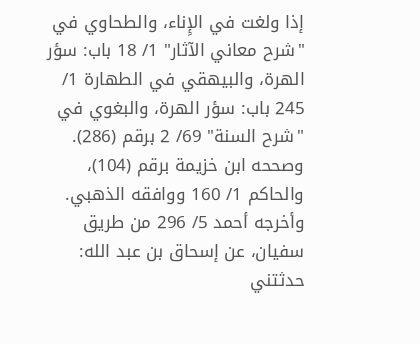إذا ولغت في الإِناء، والطحاوي في "شرح معاني الآثار" 1/ 18 باب: سؤر الهرة، والبيهقي في الطهارة 1/ 245 باب: سؤر الهرة، والبغوي في "شرح السنة" 69/ 2 برقم (286). وصححه ابن خزيمة برقم (104)، والحاكم 1/ 160 ووافقه الذهبي.
وأخرجه أحمد 5/ 296 من طريق سفيان، عن إسحاق بن عبد الله: حدثتني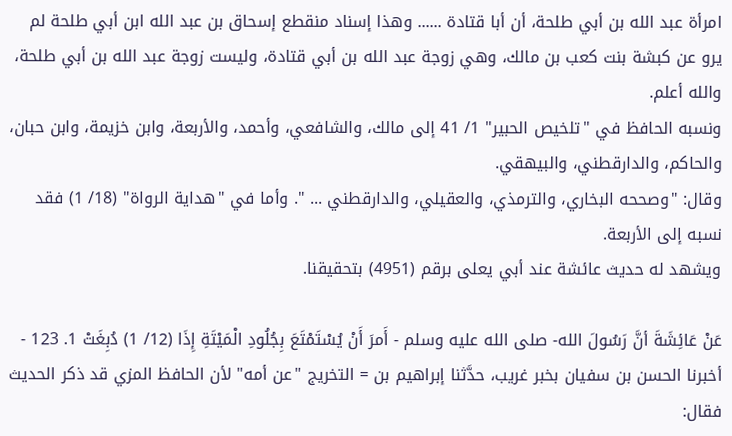امرأة عبد الله بن أبي طلحة، أن أبا قتادة ...... وهذا إسناد منقطع إسحاق بن عبد الله ابن أبي طلحة لم يرو عن كبشة بنت كعب بن مالك، وهي زوجة عبد الله بن أبي قتادة، وليست زوجة عبد الله بن أبي طلحة، والله أعلم.
ونسبه الحافظ في "تلخيص الحبير" 1/ 41 إلى مالك، والشافعي، وأحمد، والأربعة، وابن خزيمة، وابن حبان، والحاكم، والدارقطني، والبيهقي.
وقال: "وصححه البخاري، والترمذي، والعقيلي، والدارقطني ... ". وأما في "هداية الرواة" (18/ 1) فقد نسبه إلى الأربعة.
ويشهد له حديث عائشة عند أبي يعلى برقم (4951) بتحقيقنا.

عَنْ عَائِشَةَ أنَّ رَسُولَ الله- صلى الله عليه وسلم - أَمرَ أَنْ يُسْتَمْتَعَ بِجُلُودِ الْمَيْتَةِ إِذَا (12/ 1) دُبِغَتْ 1. 123 - أخبرنا الحسن بن سفيان بخبر غريب، حدَّثنا إبراهيم بن = التخريج "عن أمه" لأن الحافظ المزي قد ذكر الحديث فقال: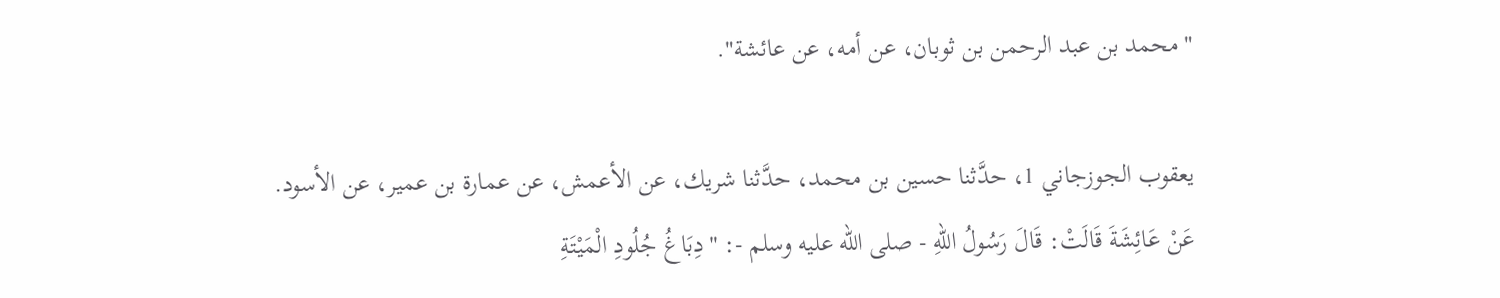"محمد بن عبد الرحمن بن ثوبان، عن أمه، عن عائشة".

يعقوب الجوزجاني 1، حدَّثنا حسين بن محمد، حدَّثنا شريك، عن الأعمش، عن عمارة بن عمير، عن الأسود.
عَنْ عَائِشَةَ قَالَتْ: قَالَ رَسُولُ اللهِ - صلى الله عليه وسلم -: "دِبَاغُ جُلُودِ الْمَيْتَةِ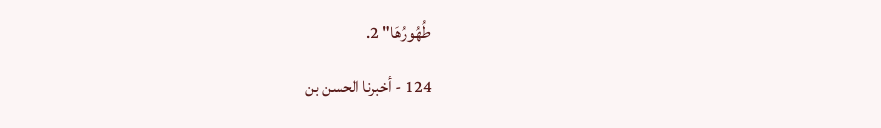طُهُورُهَا" 2.

124 - أخبرنا الحسن بن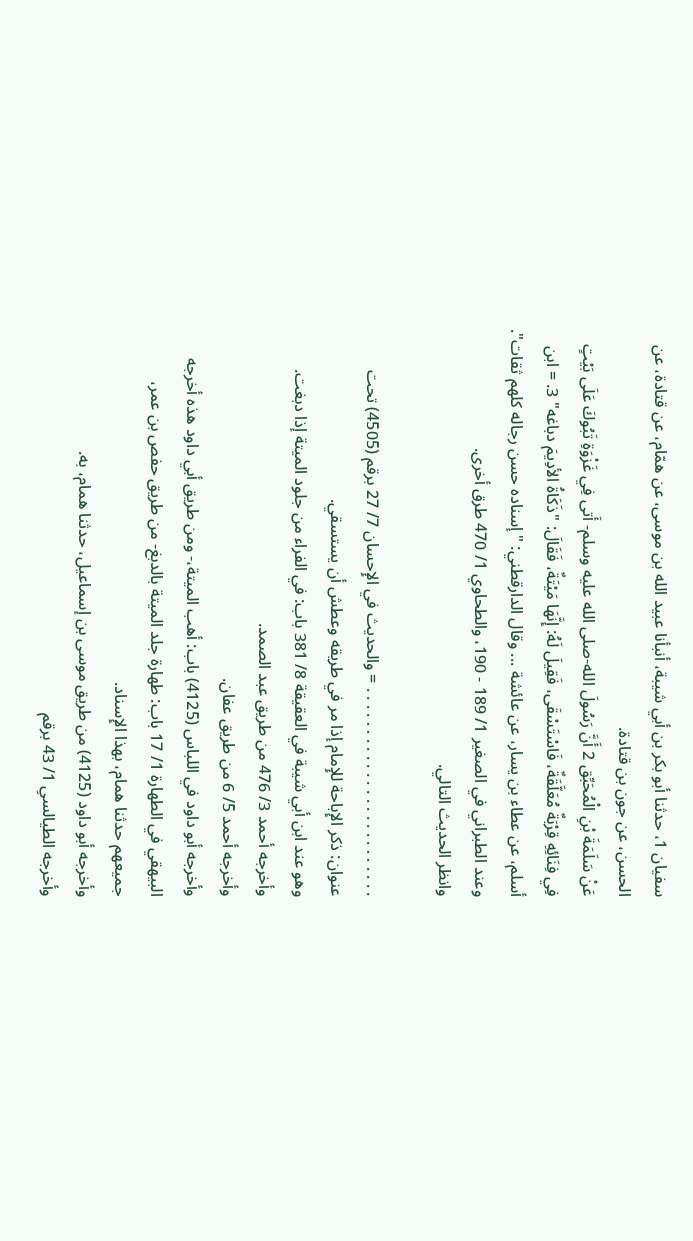سفيان 1، حدثنا أبو بكر بن أبي شيبة، أنبأنا عبيد الله بن موسى، عن همّام، عن قتادة، عن الحسن، عن جون بن قتادة.
عَنْ سَلَمَةَ بْنِ الْمُحَبِّق 2 أَنَّ رَسُولَ الله-صلى الله عليه وسلم- أَتى فِي غَزْوَةِ تَبُوكَ عَلَى بَيْتٍ فِي فِنَائِهِ قِرْبَةٌ مُعَلَّقَةٌ، فَاسْتَسْقَى، فَقِيلَ لَهُ: إِنَّهَا مَيْتَةٌ، فَقَالَ: "ذَكَاةُ الأدِيمَ دباغه" 3. = ابن أسلم، عن عطاء بن يسار، عن عائشة ... وقال الدارقطني: "إسناده حسن رجاله كلهم ثقات".
وعند الطبراني في الصغير 1/ 189 - 190، والطحاوي 1/ 470 طرق أخرى.
وانظر الحديث التالي.

. . . . . . . . . . . . . . . . . . . . . . . . . = والحديث في الإِحسان 7/ 27 برقم (4505) تحت عنوان: ذكر الإِباحة للإِمام إذا مر في طريقه وعطش أن يستسقي.
وهو عند ابن أبي شيبة في العقيقة 8/ 381 باب: في الفراء من جلود الميتة إذا دبغت.
وأخرجه أحمد 3/ 476 من طريق عبد الصمد.
وأخرجه أحمد 5/ 6 من طريق عفان.
وأخرجه أبو داود في اللباس (4125) باب: أهب الميتة،- ومن طريق أبي داود هذه أخرجه البيهقي في الطهارة 1/ 17 باب: طهارة جلد الميتة بالدبغ- من طريق حفص بن عمر، جميعهم حدثنا همام، بهذا الإِسناد.
وأخرجه أبو داود (4125) من طريق موسى بن إسماعيل، حدثنا همام، به.
وأخرجه الطيالسىِ 1/ 43 برقم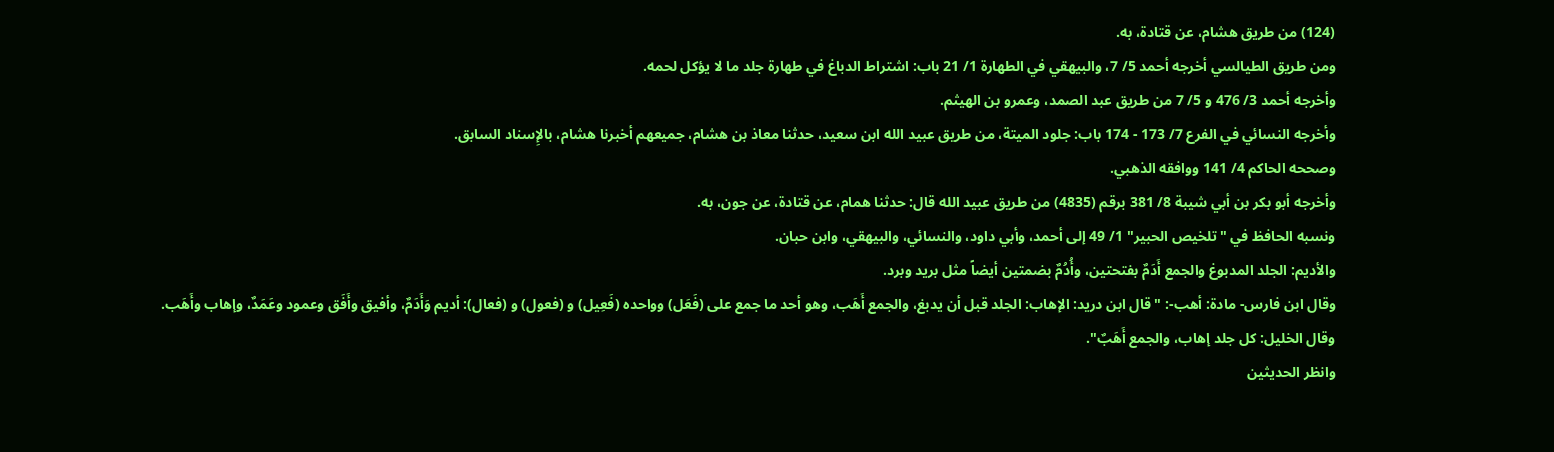(124) من طريق هشام، عن قتادة، به.
ومن طريق الطيالسي أخرجه أحمد 5/ 7، والبيهقي في الطهارة 1/ 21 باب: اشتراط الدباغ في طهارة جلد ما لا يؤكل لحمه.
وأخرجه أحمد 3/ 476 و 5/ 7 من طريق عبد الصمد، وعمرو بن الهيثم.
وأخرجه النسائي في الفرع 7/ 173 - 174 باب: جلود الميتة، من طريق عبيد الله ابن سعيد، حدثنا معاذ بن هشام، جميعهم أخبرنا هشام، بالإِسناد السابق.
وصححه الحاكم 4/ 141 ووافقه الذهبي.
وأخرجه أبو بكر بن أبي شيبة 8/ 381 برقم (4835) من طريق عبيد الله قال: حدثنا همام، عن قتادة، عن جون، به.
ونسبه الحافظ في "تلخيص الحبير" 1/ 49 إلى أحمد، وأبي داود، والنسائي، والبيهقي، وابن حبان.
والأديم: الجلد المدبوغ والجمع أَدَمٌ بفتحتين، وأُدُمٌ بضمتين أيضاً مثل بريد وبرد.
وقال ابن فارس- مادة: أهب-: "قال ابن دريد: الإهاب: الجلد قبل أن يدبغ، والجمع أَهَب، وهو أحد ما جمع على (فَعَل) وواحده (فَعِيل) و (فعول) و (فعال): أديم وَأَدَمٌ، وأفيق وأَفَق وعمود وعَمَدٌ، وإهاب وأَهَب.
وقال الخليل: كل جلد إهاب، والجمع أَهَبٌ".
وانظر الحديثين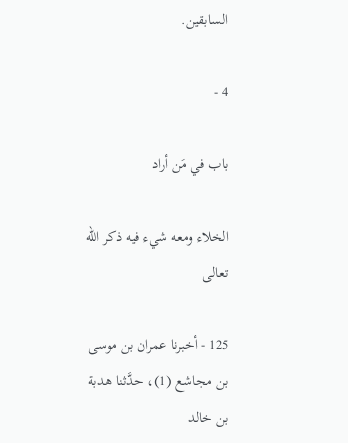السابقين.

4 -

باب في مَن أراد

الخلاء ومعه شيء فيه ذكر الله تعالى

125 - أخبرنا عمران بن موسى بن مجاشع (1)، حدَّثنا هدبة بن خالد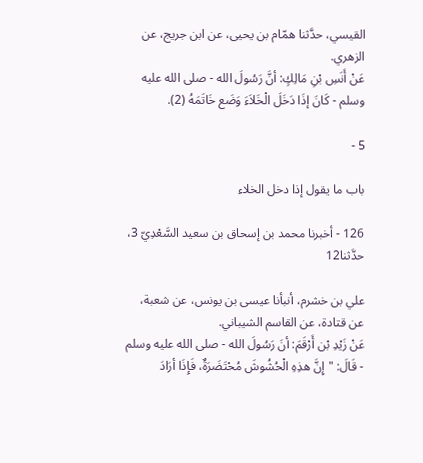القيسي، حدَّثنا همّام بن يحيى، عن ابن جريج، عن الزهري.
عَنْ أَنَسِ بْنِ مَالِكٍ: أنَّ رَسُولَ الله - صلى الله عليه وسلم - كَانَ إذَا دَخَلَ الْخَلاَءَ وَضَع خَاتَمَهُ (2).

5 -

باب ما يقول إذا دخل الخلاء

126 - أخبرنا محمد بن إسحاق بن سعيد السَّعْدِيّ 3، حدَّثنا12

علي بن خشرم، أنبأنا عيسى بن يونس، عن شعبة، عن قتادة، عن القاسم الشيباني.
عَنْ زَيْدِ بْن أَرْقَمَ: أنَ رَسُولَ الله - صلى الله عليه وسلم - قَالَ: "إِنَّ هذِهِ الْحُشُوشَ مُحْتَضَرَةٌ، فَإِذَا أرَادَ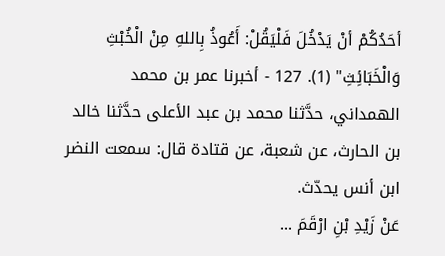أحَدُكُمْ أنْ يَدْخُلَ فَلْيَقُلْ: أَعُوذُ بِاللهِ مِنْ الْخُبْثِ وَالْخَبَائِثِ" (1). 127 - أخبرنا عمر بن محمد الهمداني، حدَّثنا محمد بن عبد الأعلى حدَّثنا خالد بن الحارث، عن شعبة، عن قتادة قال: سمعت النضر ابن أنس يحدّث.
عَنْ زَيْدِ بْنِ ارْقَمَ ...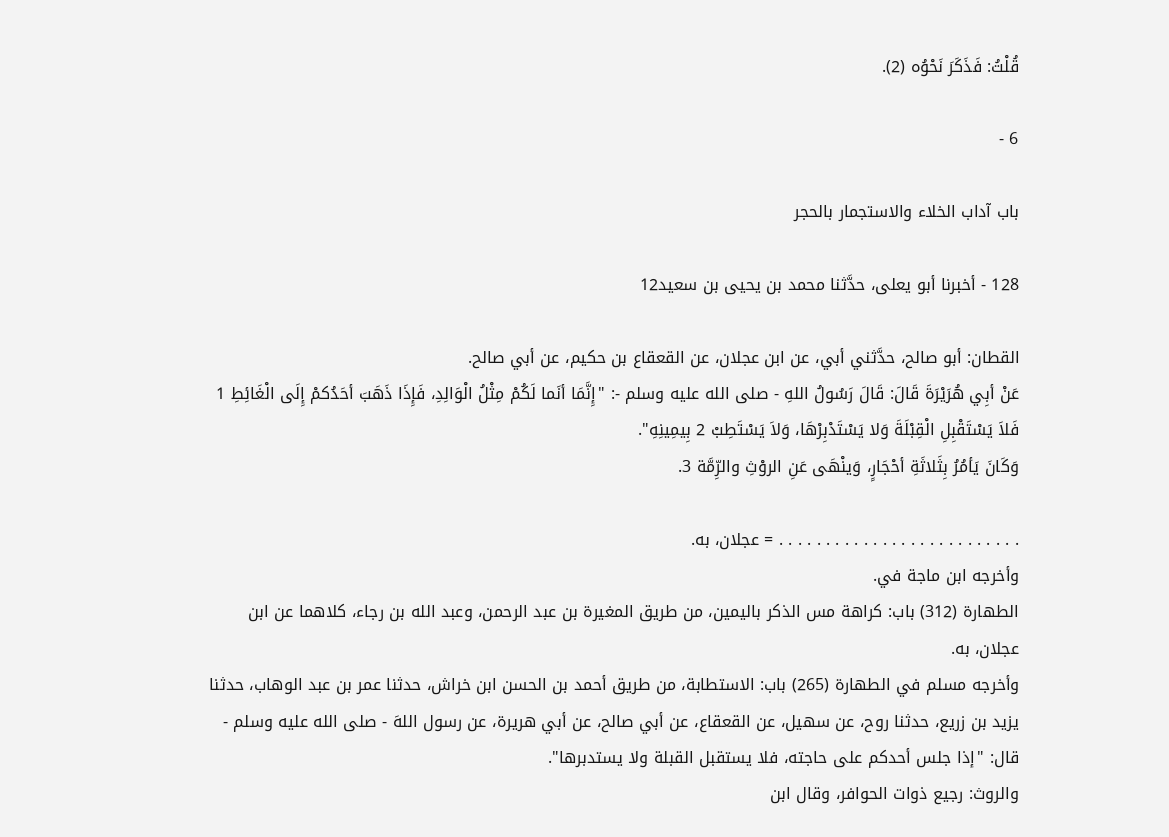قُلْتُ: فَذَكَرَ نَحْوُه (2).

6 -

باب آداب الخلاء والاستجمار بالحجر

128 - أخبرنا أبو يعلى، حدَّثنا محمد بن يحيى بن سعيد12

القطان: أبو صالح، حدَّثني أبي، عن ابن عجلان، عن القعقاع بن حكيم، عن أبي صالح.
عَنْ أبِي هُرَيْرَةَ قَالَ: قَالَ رَسُولُ اللهِ - صلى الله عليه وسلم -: "إِنَّمَا أنَما لَكُمْ مِثْلُ الْوَالِدِ، فَإِذَا ذَهَبَ أحَدُكمْ إِلَى الْغَائِطِ 1 فَلاَ يَسْتَقْبِلِ الْقِبْلَةَ وَلا يَسْتَدْبِرْهَا، وَلاَ يَسْتَطِبْ 2 بِيمِينِهِ".
وَكَانَ يَأمُرُ بِثَلاثَةِ أحْجَارٍ، وَينْهَى عَنِ الروْثِ والرِّمَّة 3.

. . . . . . . . . . . . . . . . . . . . . . . . . . = عجلان، به.
وأخرجه ابن ماجة في.
الطهارة (312) باب: كراهة مس الذكر باليمين، من طريق المغيرة بن عبد الرحمن، وعبد الله بن رجاء، كلاهما عن ابن عجلان، به.
وأخرجه مسلم في الطهارة (265) باب: الاستطابة، من طريق أحمد بن الحسن ابن خراش، حدثنا عمر بن عبد الوهاب، حدثنا يزيد بن زريع، حدثنا روح، عن سهيل، عن القعقاع، عن أبي صالح، عن أبي هريرة، عن رسول اللهَ - صلى الله عليه وسلم - قال: "إذا جلس أحدكم على حاجته، فلا يستقبل القبلة ولا يستدبرها".
والروث: رجيع ذوات الحوافر، وقال ابن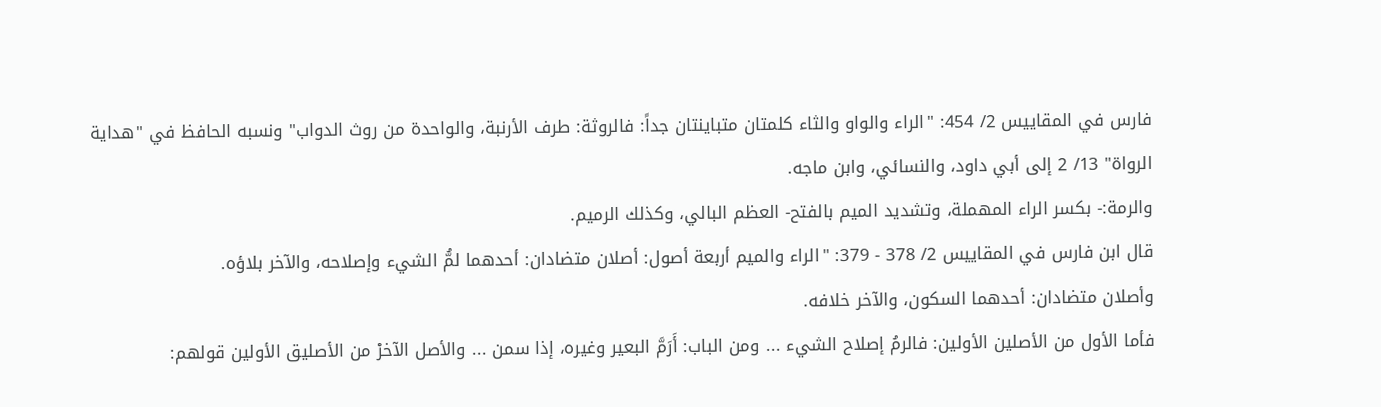فارس في المقاييس 2/ 454: "الراء والواو والثاء كلمتان متباينتان جداً: فالروثة: طرف الأرنبة، والواحدة من روث الدواب" ونسبه الحافظ في "هداية الرواة" 13/ 2 إلى أبي داود، والنسائي، وابن ماجه.
والرمة:- بكسر الراء المهملة، وتشديد الميم بالفتح- العظم البالي، وكذلك الرميم.
قال ابن فارس في المقاييس 2/ 378 - 379: "الراء والميم أربعة أصول: أصلان متضادان: أحدهما لمُّ الشيء وإصلاحه، والآخر بلاؤه.
وأصلان متضادان: أحدهما السكون، والآخر خلافه.
فأما الأول من الأصلين الأولين: فالرمُ إصلاح الشيء ... ومن الباب: أَرَمَّ البعير وغيره، إذا سمن ... والأصل الآخرْ من الأصليق الأولين قولهم: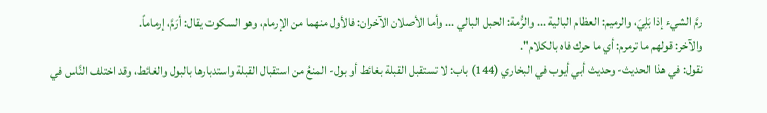رمَّ الشيء إذا بَلِيَ، والرميم: العظام البالية ... والرُّمة: الحبل البالي ... وأما الأصلان الآخران: فالأول منهما من الإرمام، وهو السكوت يقال: أرَمَّ، إرماماً.
والآخر: قولهم ما ترمرم: أي ما حرك فاه بالكلام".
نقول: في هذا الحديث- وحديث أبي أيوب في البخاري (144) باب: لا تستقبل القبلة بغائط أو بول- المنعُ من استقبال القبلة واستدبارها بالبول والغائط، وقد اختلف النَّاس في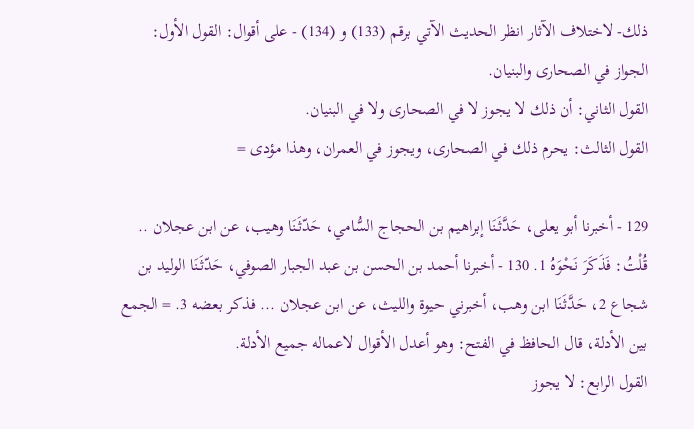ذلك- لاختلاف الآثار انظر الحديث الآتي برقم (133) و (134) - على أقوال: القول الأول: الجواز في الصحارى والبنيان.
القول الثاني: أن ذلك لا يجوز لا في الصحارى ولا في البنيان.
القول الثالث: يحرم ذلك في الصحارى، ويجوز في العمران، وهذا مؤدى =

129 - أخبرنا أبو يعلى، حَدَّثَنَا إبراهيم بن الحجاج السُّامي، حَدّثَنَا وهيب، عن ابن عجلان .. قُلْتُ: فَذَكَرَ نَحْوَهُ 1. 130 - أخبرنا أحمد بن الحسن بن عبد الجبار الصوفي، حَدّثَنَا الوليد بن شجاع 2، حَدَّثَنَا ابن وهب، أخبرني حيوة والليث، عن ابن عجلان ... فذكر بعضه 3. = الجمع بين الأدلة، قال الحافظ في الفتح: وهو أعدل الأقوال لاعماله جميع الأدلة.
القول الرابع: لا يجوز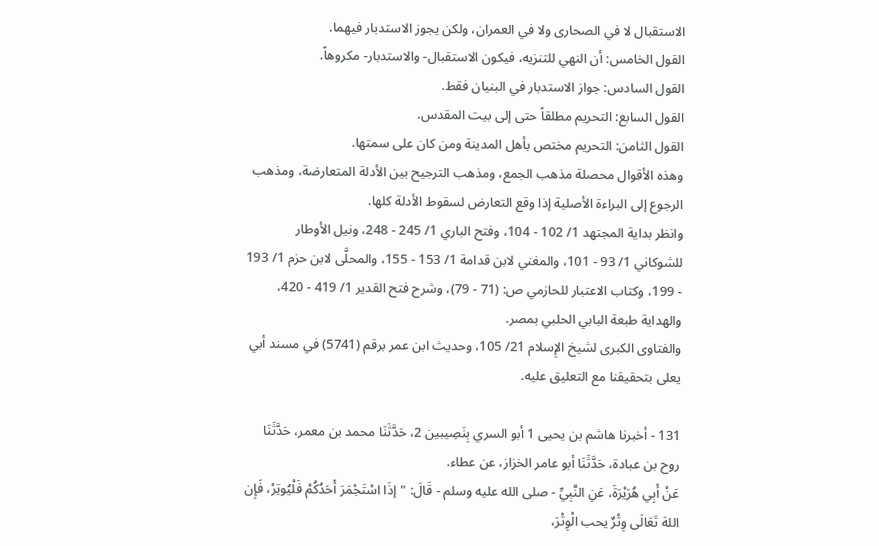الاستقبال لا في الصحارى ولا في العمران، ولكن يجوز الاستدبار فيهما.
القول الخامس: أن النهي للتنزيه، فيكون الاستقبال- والاستدبار- مكروهاً.
القول السادس: جواز الاستدبار في البنيان فقط.
القول السابع: التحريم مطلقاً حتى إلى بيت المقدس.
القول الثامن: التحريم مختص بأهل المدينة ومن كان على سمتها.
وهذه الأقوال محصلة مذهب الجمع، ومذهب الترجيح بين الأدلة المتعارضة، ومذهب الرجوع إلى البراءة الأصلية إذا وقع التعارض لسقوط الأدلة كلها.
وانظر بداية المجتهد 1/ 102 - 104، وفتح الباري 1/ 245 - 248، ونيل الأوطار للشوكاني 1/ 93 - 101، والمغني لابن قدامة 1/ 153 - 155، والمحلَّى لابن حزم 1/ 193 - 199، وكتاب الاعتبار للحازمي ص: (71 - 79)، وشرح فتح القدير 1/ 419 - 420، والهداية طبعة البابي الحلبي بمصر.
والفتاوى الكبرى لشيخ الإِسلام 21/ 105، وحديث ابن عمر برقم (5741) في مسند أبي يعلى بتحقيقنا مع التعليق عليه.

131 - أخبرنا هاشم بن يحيى 1 أبو السري بِنَصِيبين 2، حَدَّثَنَا محمد بن معمر، حَدَّثَنَا روح بن عبادة، حَدَّثَنَا أبو عامر الخزاز، عن عطاء.
عَنْ أَبِي هُرَيْرَةَ، عَنِ النَّبِيِّ - صلى الله عليه وسلم - قَالَ: "إذَا اسْتَجْمَرَ أَحَدُكُمْ فَلْيُوتِرْ، فَإِن اللهَ تَعَالَى وِتْرٌ يحب الْوِتْرَ،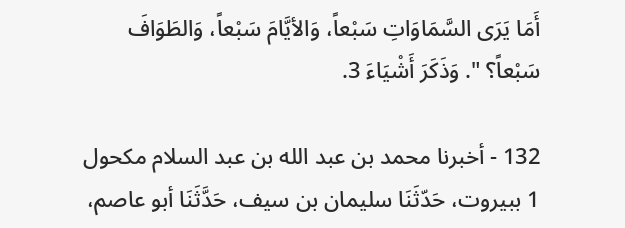أَمَا يَرَى السَّمَاوَاتِ سَبْعاً، وَالأيَّامَ سَبْعاً، وَالطَوَافَ سَبْعاً؟ ". وَذَكَرَ أَشْيَاءَ 3.

132 - أخبرنا محمد بن عبد الله بن عبد السلام مكحول 1 ببيروت، حَدّثَنَا سليمان بن سيف، حَدَّثَنَا أبو عاصم،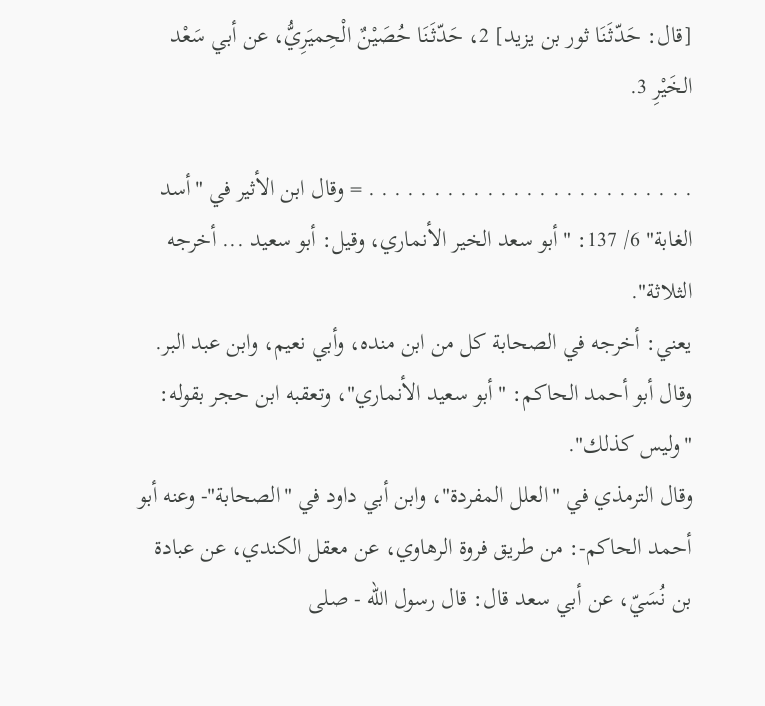[قال: حَدّثَنَا ثور بن يزيد] 2، حَدّثَنَا حُصَيْنٌ الْحِميَرِيُّ، عن أبي سَعْد الخَيْرِ 3.

. . . . . . . . . . . . . . . . . . . . . . . . . = وقال ابن الأثير في "أسد الغابة" 6/ 137: "أبو سعد الخير الأنماري، وقيل: أبو سعيد ... أخرجه الثلاثة".
يعني: أخرجه في الصحابة كل من ابن منده، وأبي نعيم، وابن عبد البر.
وقال أبو أحمد الحاكم: "أبو سعيد الأنماري"، وتعقبه ابن حجر بقوله: "وليس كذلك".
وقال الترمذي في "العلل المفردة"، وابن أبي داود في "الصحابة"- وعنه أبو أحمد الحاكم-: من طريق فروة الرهاوي، عن معقل الكندي، عن عبادة بن نُسَيّ، عن أبي سعد قال: قال رسول الله - صلى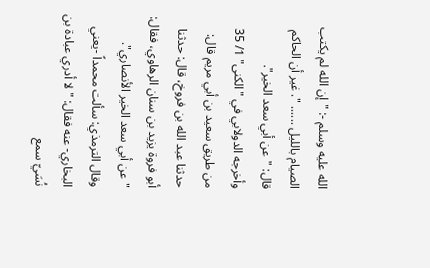الله عليه وسلم -: "إن الله لم يكتب الصيام بالليل ...... ". غير أن الحاكم قال: "عن أبي سعد الخير".
وأخرجه الدولابي في "الكنى" 1/ 35 من طريق سعيد بن أبي مريم قال: حدثنا عبد الله بن فروخ، قال: حدثنا أبو فروة يزيد بن سنان الرهاوي، فقال: "عن أبي سعد الخير الأنصاري".
وقال الترمذي: سألت محمداً -يعني البخاري- عنه فقال: "لا أدري عبادة بن نُسَيّ سمع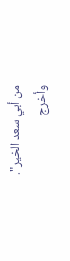من أبي سعد الخير".
وأخرج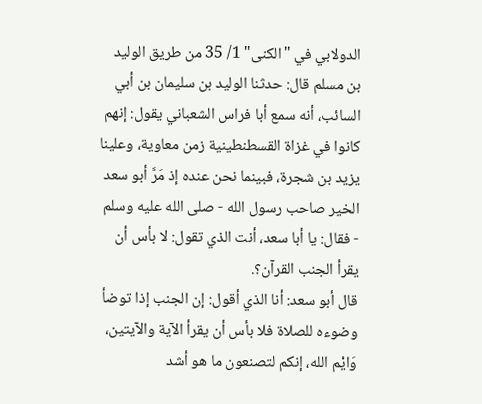الدولابي في "الكنى" 1/ 35 من طريق الوليد بن مسلم قال: حدثنا الوليد بن سليمان بن أبي السائب، أنه سمع أبا فراس الشعباني يقول: إنهم كانوا في غزاة القسطنطينية زمن معاوية، وعلينا يزيد بن شجرة، فبينما نحن عنده إذ مَرَّ أبو سعد الخير صاحب رسول الله - صلى الله عليه وسلم - فقال: يا أبا سعد، أنت الذي تقول: لا بأس أن يقرأ الجنب القرآن؟.
قال أبو سعد: أنا الذي أقول: إن الجنب إذا توضأ وضوءه للصلاة فلا بأس أن يقرأ الآية والآيتين، وَايْم الله، إنكم لتصنعون ما هو أشد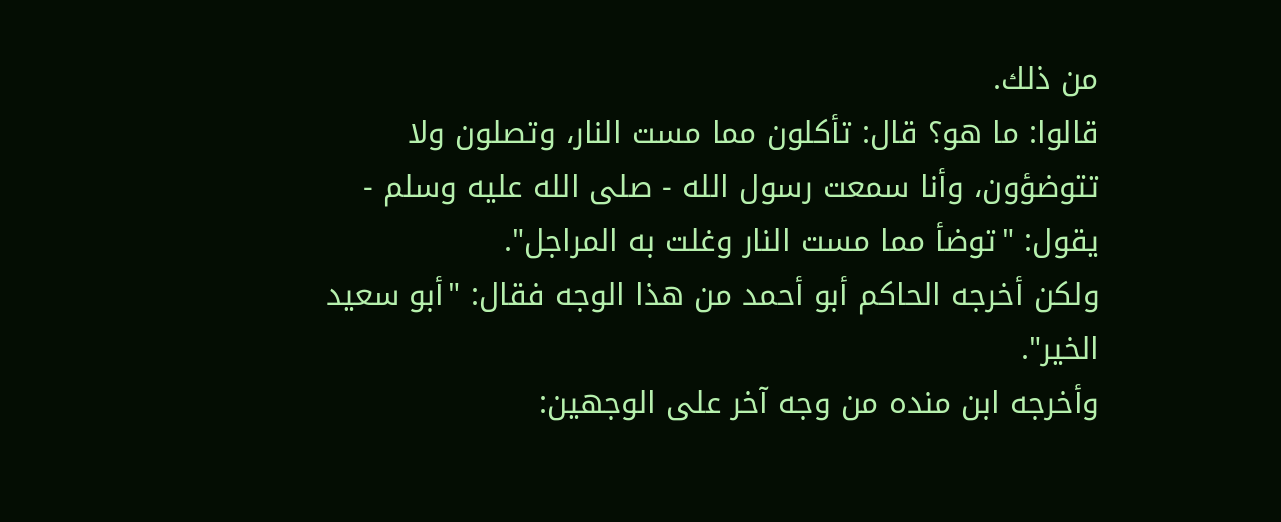من ذلك.
قالوا: ما هو؟ قال: تأكلون مما مست النار، وتصلون ولا تتوضؤون، وأنا سمعت رسول الله - صلى الله عليه وسلم - يقول: "توضأ مما مست النار وغلت به المراجل".
ولكن أخرجه الحاكم أبو أحمد من هذا الوجه فقال: "أبو سعيد الخير".
وأخرجه ابن منده من وجه آخر على الوجهين: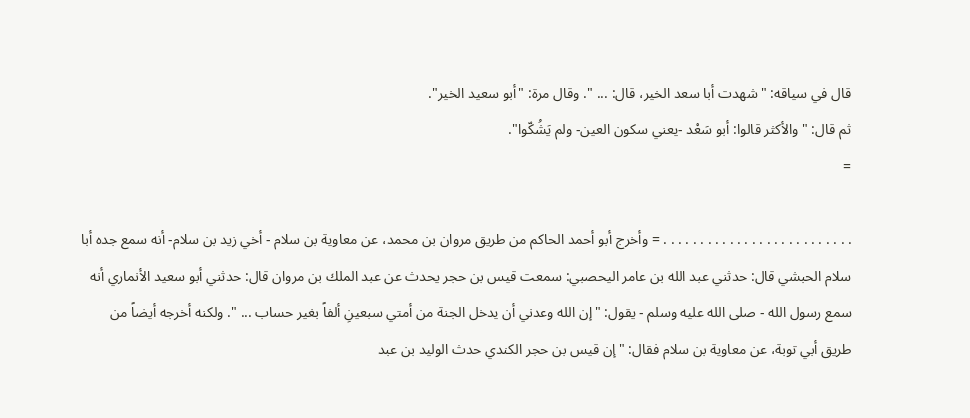قال في سياقه: "شهدت أبا سعد الخير، قال: ... ". وقال مرة: "أبو سعيد الخير".
ثم قال: "والأكثر قالوا: أبو سَعْد -يعني سكون العين- ولم يَشُكّوا".
=

. . . . . . . . . . . . . . . . . . . . . . . . . . = وأخرج أبو أحمد الحاكم من طريق مروان بن محمد، عن معاوية بن سلام - أخي زيد بن سلام- أنه سمع جده أبا سلام الحبشي قال: حدثني عبد الله بن عامر اليحصبي: سمعت قيس بن حجر يحدث عن عبد الملك بن مروان قال: حدثني أبو سعيد الأنماري أنه سمع رسول الله - صلى الله عليه وسلم - يقول: "إن الله وعدني أن يدخل الجنة من أمتي سبعينِ ألفاً بغير حساب ... ". ولكنه أخرجه أيضاً من طريق أبي توبة، عن معاوية بن سلام فقال: "إن قيس بن حجر الكندي حدث الوليد بن عبد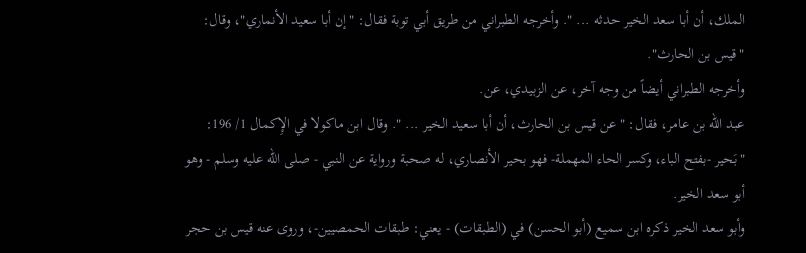الملك، أن أبا سعد الخير حدثه ... ". وأخرجه الطبراني من طريق أبي توبة فقال: "إن أبا سعيد الأنماري"، وقال: "قيس بن الحارث".
وأخرجه الطبراني أيضاً من وجه آخر، عن الزبيدي، عن.
عبد الله بن عامر، فقال: "عن قيس بن الحارث، أن أبا سعيد الخير ... ". وقال ابن ماكولا في الإِكمال 1/ 196: "بَحير -بفتح الباء، وكسر الحاء المهملة- فهو بحير الأنصاري، له صحبة ورواية عن النبي - صلى الله عليه وسلم - وهو أبو سعد الخير.
وأبو سعد الخير ذكره ابن سميع (أبو الحسن) في (الطبقات) - يعني: طبقات الحمصيين-، وروى عنه قيس بن حجر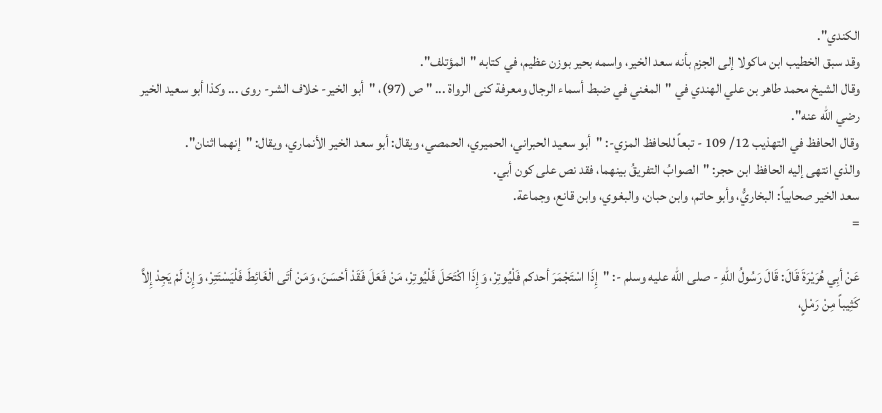الكندي".
وقد سبق الخطيب ابن ماكولا إلى الجزم بأنه سعد الخير، واسمه بحير بوزن عظيم، في كتابه "المؤتلف".
وقال الشيخ محمد طاهر بن علي الهندي في "المغني في ضبط أسماء الرجال ومعرفة كنى الرواة ... " ص (97)، "أبو الخير- خلاف الشر- روى ... وكذا أبو سعيد الخير رضي الله عنه".
وقال الحافظ في التهذيب 12/ 109 - تبعاً للحافظ المزي-: "أبو سعيد الحبراني، الحميري، الحمصي، ويقال: أبو سعد الخير الأنماري، ويقال: "إنهما اثنان".
والذي انتهى إليه الحافظ ابن حجر: "الصوابُ التفريقُ بينهما، فقد نص على كون أبي.
سعد الخير صحابياً: البخاريُّ، وأبو حاتم، وابن حبان، والبغوي، وابن قانع، وجماعة.
=

عَنْ أبِي هُرَيْرَةَ قَالَ: قَالَ رَسُولُ اللهِ - صلى الله عليه وسلم -: "إِذَا اسْتَجْمَرَ أحدكم فَلْيُوتِرْ، وَإِذَا اكْتَحَلَ فَلْيُوتِرْ، مَنْ فَعَلَ فَقَدْ أحْسَنَ، وَمَنْ أتَى الْغَائِطَ فَلْيَسْتَتِرْ، وَإِنْ لَمْ يَجِدْ إِلاَّ كَثِيباً مِنْ رَمْلٍ،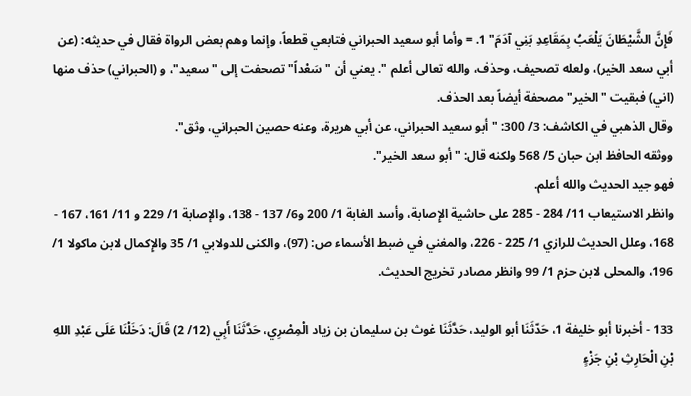فَإِنَّ الشَّيْطَانَ يَلْعَبُ بِمَقَاعِدِ بَنِي آدَمَ" 1. = وأما أبو سعيد الحبراني فتابعي قطعاً، وإنما وهم بعض الرواة فقال في حديثه: (عن أبي سعد الخير)، ولعله تصحيف، وحذف، والله تعالى أعلم ". يعني أن "سَعْداً" تصحفت إلى "سعيد"، و (الحبراني) حذف منها (اني) فبقيت "الخير" مصحفة أيضاً بعد الحذف.
وقال الذهبي في الكاشف: 3/ 300: "أبو سعيد الحبراني، عن أبي هريرة، وعنه حصين الحبراني، وثق".
ووثقه الحافظ ابن حبان 5/ 568 ولكنه قال: "أبو سعد الخير".
فهو جيد الحديث والله أعلم.
وانظر الاستيعاب 11/ 284 - 285 على حاشية الإِصابة، وأسد الغابة 1/ 200 و6/ 137 - 138، والإصابة 1/ 229 و 11/ 161، 167 - 168، وعلل الحديث للرازي 1/ 225 - 226، والمغني في ضبط الأسماء ص: (97)، والكنى للدولابي 1/ 35 والإِكمال لابن ماكولا 1/ 196، والمحلى لابن حزم 1/ 99 وانظر مصادر تخريج الحديث.

133 - أخبرنا أبو خليفة 1، حَدّثَنَا أبو الوليد، حَدَّثَنَا غوث بن سليمان بن زياد الْمِصْرِي، حَدَّثَنَا أَبِي (12/ 2) قَالَ: دَخَلْنَا عَلَى عَبْدِ اللهِ بْنِ الْحَارِثِ بْنِ جَزْءٍ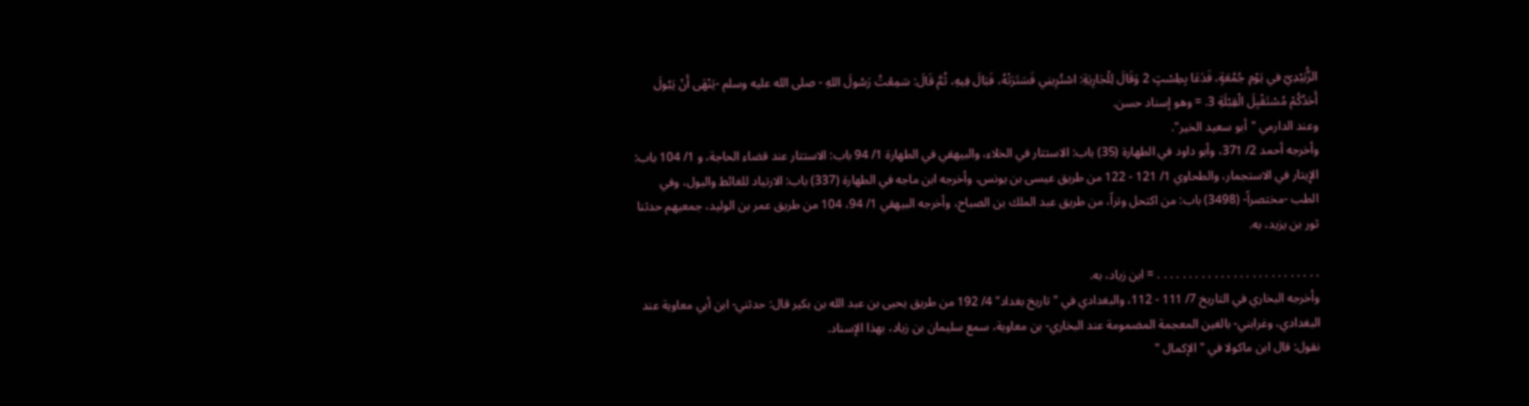الزُّبَيْدِيّ في يَوْمِ جُمُعَةٍ، فَدَعَا بِطِسْتٍ 2 وَقَالَ لِلْجَارِيَةِ: اسْتُرِينِي فَسَتَرَتْهُ، فَبَالَ فِيهِ، ثُمَّ قَالَ: سَمِعْتُ رَسُولَ اللهِ - صلى الله عليه وسلم -يَنْهَى أَنْ يَبُولَ أَحَدُكُمْ مُسْتَقْبِلَ الْقِبْلَةِ 3. = وهو إسناد حسن.
وعند الدارمي "أبو سعيد الخير".
وأخرجه أحمد 2/ 371، وأبو داود في الطهارة (35) باب: الاستتار في الخلاء، والبيهقي في الطهارة 1/ 94 باب: الاستتار عند قضاء الحاجة، و 1/ 104 باب: الإِيتار في الاستجمار، والطحاوي 1/ 121 - 122 من طريق عيسى بن يونس، وأخرجه ابن ماجه في الطهارة (337) باب: الارتياد للغائط والبول، وفي الطب -مختصراً- (3498) باب: من اكتحل وتراً، من طريق عبد الملك بن الصباح، وأخرجه البيهقي 1/ 94، 104 من طريق عمر بن الوليد، جمعيهم حدثنا ثور بن يزيد، به.

. . . . . . . . . . . . . . . . . . . . . . . . . . = ابن زياد، به.
وأخرجه البخاري في التاريخ 7/ 111 - 112، والبغدادي في "تاريخ بغداد" 4/ 192 من طريق يحيى بن عبد الله بن بكير قال: حدثني- ابن أبي معاوية عند البغدادي، وغرابني- بالغين المعجمة المضمومة عند البخاري- بن معاوية، سمع سليمان بن زياد، بهذا الإسناد.
نقول: قال ابن ماكولا في "الإكمال "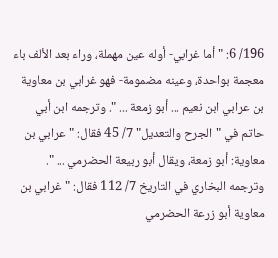196/ 6: "أما غرابي- أوله عين مهملة، وراء بعد الألف باء معجمة بواحدة، وعينه مضمومة- فهو غرابي بن معاوية بن عرابي ابن نعيم ... أبو زمعة ... ". وترجمه ابن أبي حاتم في "الجرح والتعديل" 7/ 45 فقال: "عرابي بن معاوية: أبو زمعة، ويقال أبو ربيعة الحضرمي ... ". وترجمه البخاري في التاريخ 7/ 112 فقال: "غرابي بن معاوية أبو زرعة الحضرمي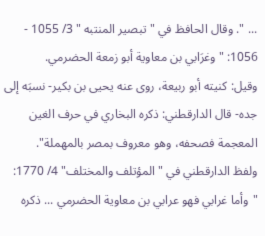... ". وقال الحافظ في "تبصير المنتبه " 3/ 1055 - 1056: "وغرَابي بن معاوية أبو زمعة الحضرمي.
وقيل: كنيته أبو ربيعة، روى عنه يحيى بن بكير- نسبَه إلى جده- قال الدارقطني: ذكره البخاري في حرف الغين المعجمة فصحفه، وهو معروف بمصر بالمهملة".
ولفظ الدارقطني في "المؤتلف والمختلف" 4/ 1770: "وأما غرابي فهو عرابي بن معاوية الحضرمي ... ذكره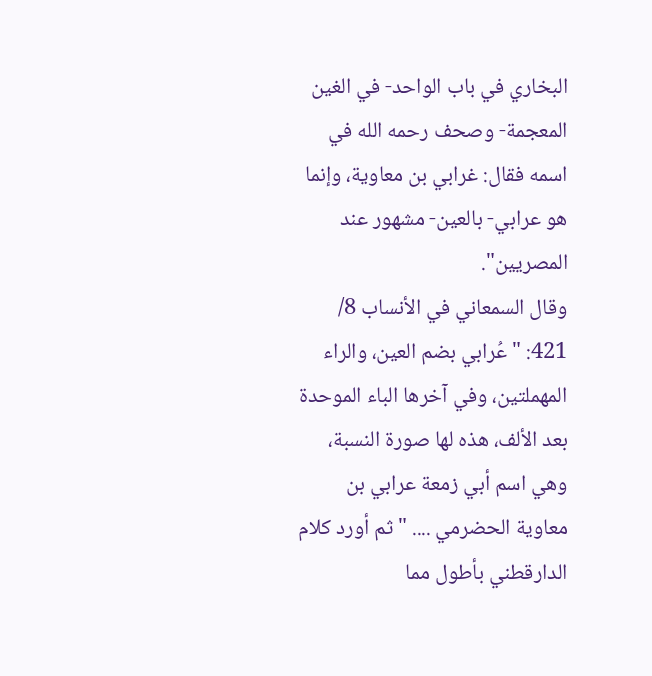البخاري في باب الواحد- في الغين المعجمة- وصحف رحمه الله في اسمه فقال: غرابي بن معاوية، وإنما هو عرابي- بالعين- مشهور عند المصريين".
وقال السمعاني في الأنساب 8/ 421: "عُرابي بضم العين، والراء المهملتين، وفي آخرها الباء الموحدة بعد الألف، هذه لها صورة النسبة، وهي اسم أبي زمعة عرابي بن معاوية الحضرمي .... " ثم أورد كلام الدارقطني بأطول مما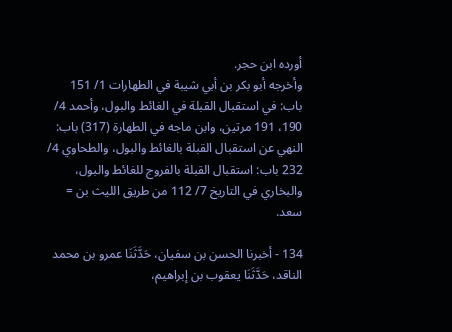أورده ابن حجر.
وأخرجه أبو بكر بن أبي شيبة في الطهارات 1/ 151 باب: في استقبال القبلة في الغائط والبول، وأحمد 4/ 190، 191 مرتين، وابن ماجه في الطهارة (317) باب: النهي عن استقبال القبلة بالغائط والبول، والطحاوي 4/ 232 باب: استقبال القبلة بالفروج للغائط والبول، والبخاري في التاريخ 7/ 112 من طريق الليث بن = سعد.

134 - أخبرنا الحسن بن سفيان، حَدَّثَنَا عمرو بن محمد الناقد، حَدَّثَنَا يعقوب بن إبراهيم،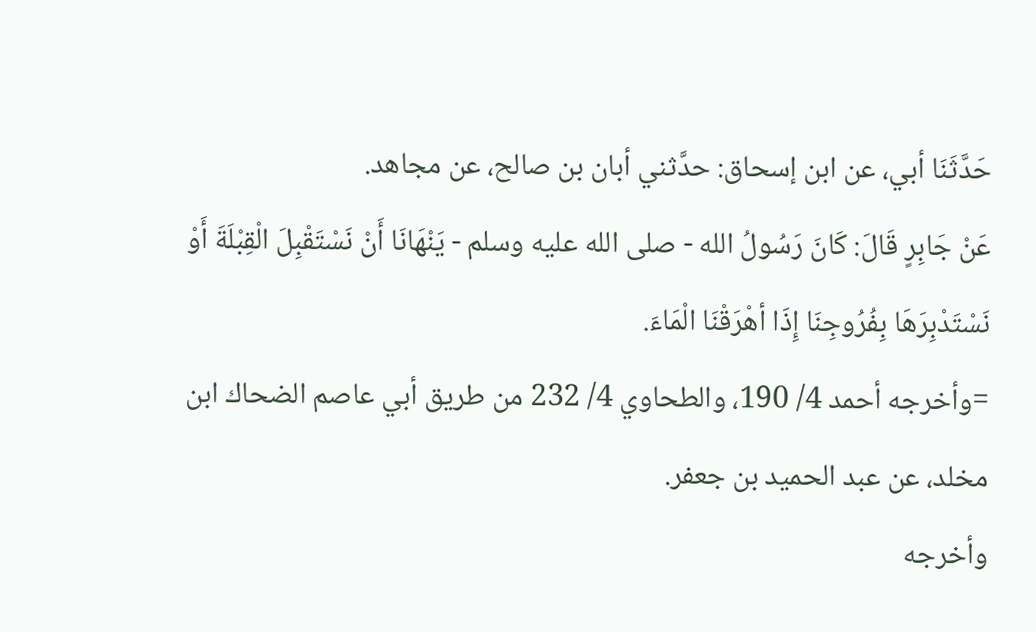حَدَّثَنَا أبي، عن ابن إسحاق: حدَّثني أبان بن صالح، عن مجاهد.
عَنْ جَابِرٍ قَالَ: كَانَ رَسُولُ الله - صلى الله عليه وسلم - يَنْهَانَا أَنْ نَسْتَقْبِلَ الْقِبْلَةَ أَوْ نَسْتَدْبِرَهَا بِفُرُوجِنَا إِذَا أهْرَقْنَا الْمَاءَ.
=وأخرجه أحمد 4/ 190، والطحاوي 4/ 232 من طريق أبي عاصم الضحاك ابن مخلد، عن عبد الحميد بن جعفر.
وأخرجه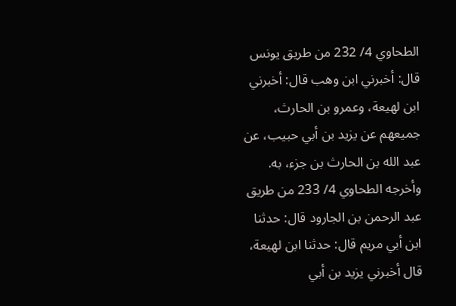الطحاوي 4/ 232 من طريق يونس قال: أخبرني ابن وهب قال: أخبرني ابن لهيعة، وعمرو بن الحارث، جميعهم عن يزيد بن أبي حبيب، عن عبد الله بن الحارث بن جزء، به.
وأخرجه الطحاوي 4/ 233 من طريق عبد الرحمن بن الجارود قال: حدثنا ابن أبي مريم قال: حدثنا ابن لهيعة، قال أخبرني يزيد بن أبي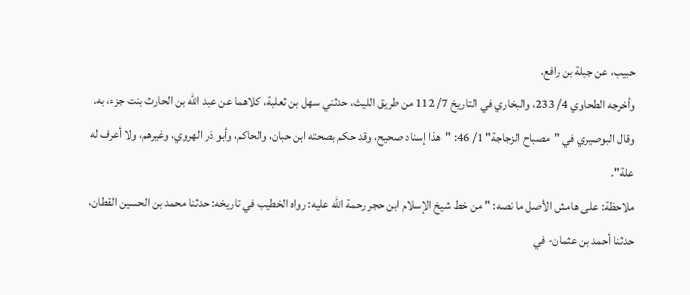حبيب، عن جبلة بن رافع.
وأخرجه الطحاوي 4/ 233، والبخاري في التاريخ 7/ 112 من طريق الليث، حدثني سهل بن ثعلبة، كلاهما عن عبد الله بن الحارث بنت جزء، به.
وقال البوصيري في "مصباح الزجاجة" 1/ 46: "هذا إسناد صحيح، وقد حكم بصحته ابن حبان، والحاكم، وأبو ذر الهروي، وغيرهم، ولا أعرف له علة".
ملاحظة: على هامش الأصل ما نصه: " من خط شيخ الإسلام ابن حجر رحمة الله عليه: رواه الخطيب في تاريخه: حدثنا محمد بن الحسين القطان، حدثنا أحمد بن عثمان- في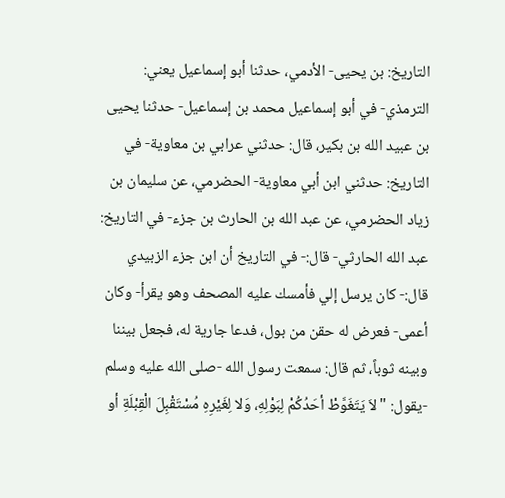التاريخ: بن يحيى- الأدمي، حدثنا أبو إسماعيل يعني: الترمذي- في أبو إسماعيل محمد بن إسماعيل- حدثنا يحيى بن عبيد الله بن بكير، قال: حدثني عرابي بن معاوية- في التاريخ: حدثني ابن أبي معاوية- الحضرمي، عن سليمان بن زياد الحضرمي، عن عبد الله بن الحارث بن جزء- في التاريخ: عبد الله الحارثي- قال:- في التاريخ أن ابن جزء الزبيدي قال:- كان يرسل إلي فأمسك عليه المصحف وهو يقرأ- وكان أعمى- فعرض له حقن من بول، فدعا جارية له، فجعل بيننا وبينه ثوباً، ثم قال: سمعت رسول الله -صلى الله عليه وسلم -يقول: "لاَ يَتَغَوَّطْ أحَدُكُمْ لِبَوْلِهِ، وَلا لِغَيْرِهِ مُسْتَقْبِلَ الْقِبْلَةِ أو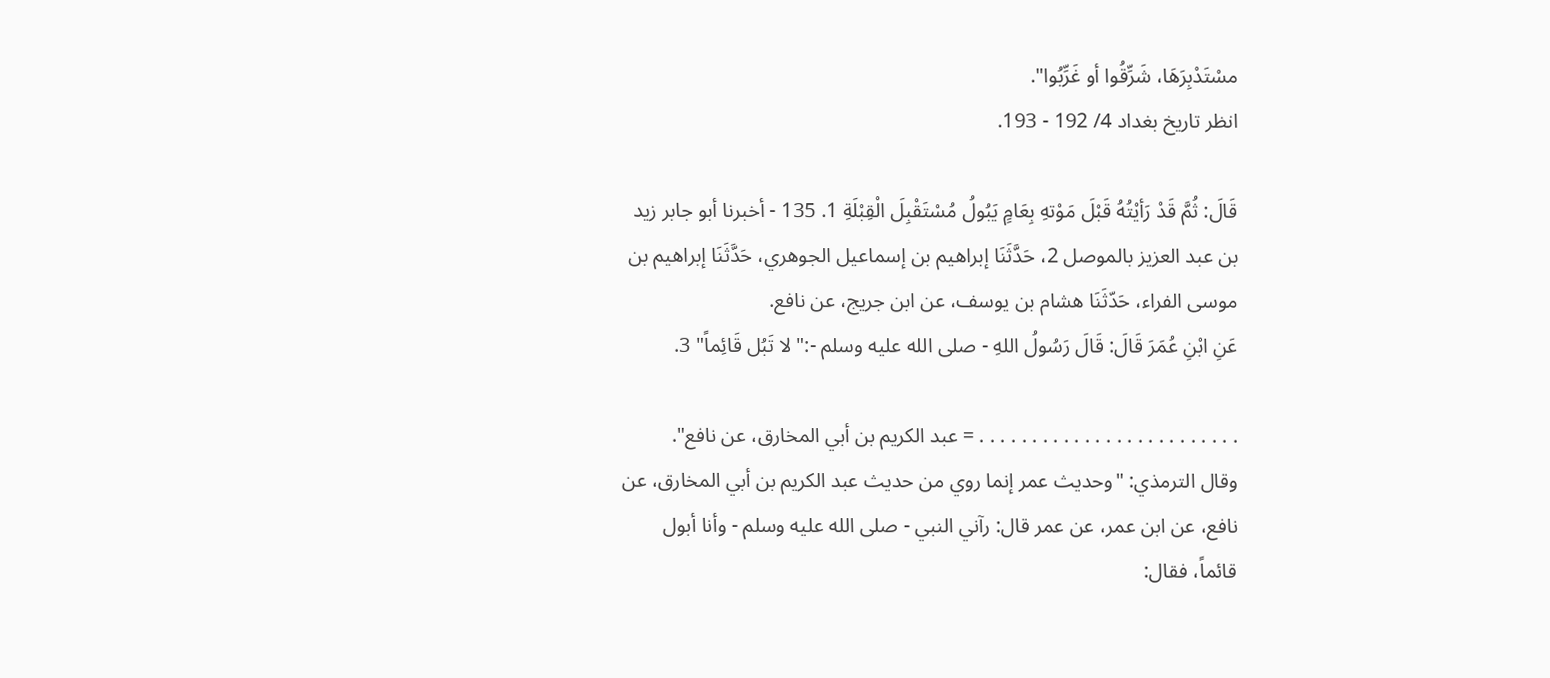مسْتَدْبِرَهَا، شَرِّقُوا أو غَرِّبُوا".
انظر تاريخ بغداد 4/ 192 - 193.

قَالَ: ثُمَّ قَدْ رَأيْتُهُ قَبْلَ مَوْتهِ بِعَامٍ يَبُولُ مُسْتَقْبِلَ الْقِبْلَةِ 1. 135 - أخبرنا أبو جابر زيد بن عبد العزيز بالموصل 2، حَدَّثَنَا إبراهيم بن إسماعيل الجوهري، حَدَّثَنَا إبراهيم بن موسى الفراء، حَدّثَنَا هشام بن يوسف، عن ابن جريج، عن نافع.
عَنِ ابْنِ عُمَرَ قَالَ: قَالَ رَسُولُ اللهِ - صلى الله عليه وسلم -:" لا تَبُل قَائِماً" 3.

. . . . . . . . . . . . . . . . . . . . . . . . . = عبد الكريم بن أبي المخارق، عن نافع".
وقال الترمذي: "وحديث عمر إنما روي من حديث عبد الكريم بن أبي المخارق، عن نافع، عن ابن عمر، عن عمر قال: رآني النبي - صلى الله عليه وسلم - وأنا أبول قائماً، فقال: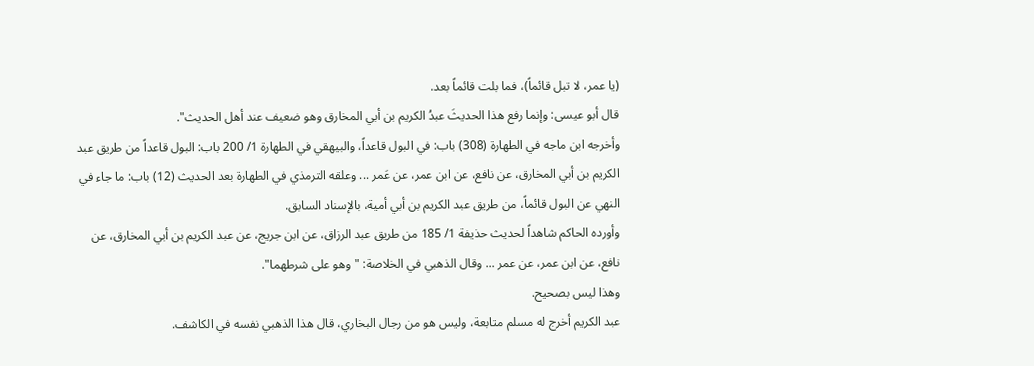(يا عمر، لا تبل قائماً)، فما بلت قائماً بعد.
قال أبو عيسى: وإنما رفع هذا الحديثَ عبدُ الكريم بن أبي المخارق وهو ضعيف عند أهل الحديث".
وأخرجه ابن ماجه في الطهارة (308) باب: في البول قاعداً، والبيهقي في الطهارة 1/ 200 باب: البول قاعداً من طريق عبد الكريم بن أبي المخارق، عن نافع، عن ابن عمر، عن عَمر ... وعلقه الترمذي في الطهارة بعد الحديث (12) باب: ما جاء في النهي عن البول قائماً، من طريق عبد الكريم بن أبي أمية، بالإسناد السابق.
وأورده الحاكم شاهداً لحديث حذيفة 1/ 185 من طريق عبد الرزاق، عن ابن جريج، عن عبد الكريم بن أبي المخارق، عن نافع، عن ابن عمر، عن عمر ... وقال الذهبي في الخلاصة: "وهو على شرطهما".
وهذا ليس بصحيح.
عبد الكريم أخرج له مسلم متابعة، وليس هو من رجال البخاري، قال هذا الذهبي نفسه في الكاشف.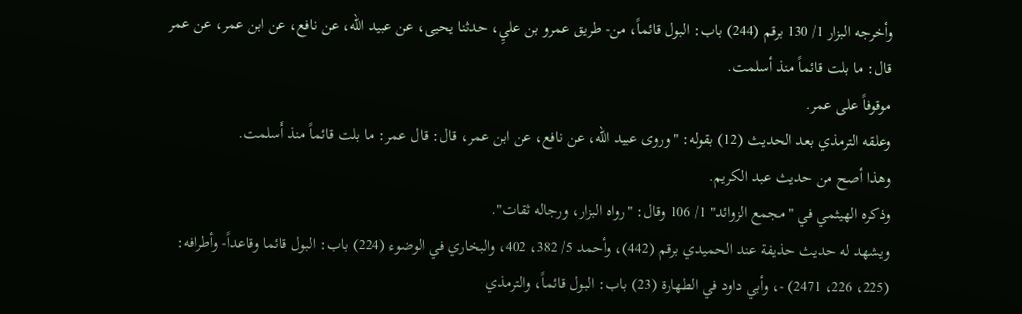وأخرجه البزار 1/ 130 برقم (244) باب: البول قائماً، من- طريق عمرو بن عليِ، حدثنا يحيى، عن عبيد الله، عن نافع، عن ابن عمر، عن عمر قال: ما بلت قائماً منذ أسلمت.
موقوفاً على عمر.
وعلقه الترمذي بعد الحديث (12) بقوله: "وروى عبيد الله، عن نافع، عن ابن عمر، قال: قال عمر: ما بلت قائماً منذ أَسلمت.
وهذا أصح من حديث عبد الكريم.
وذكره الهيثمي في "مجمع الزوائد" 1/ 106 وقال: "رواه البزار، ورجاله ثقات".
ويشهد له حديث حذيفة عند الحميدي برقم (442)، وأحمد 5/ 382، 402، والبخاري في الوضوء (224) باب: البول قائما وقاعداً- وأطرافه: (225، 226، 2471) -، وأبي داود في الطهارة (23) باب: البول قائماً، والترمذي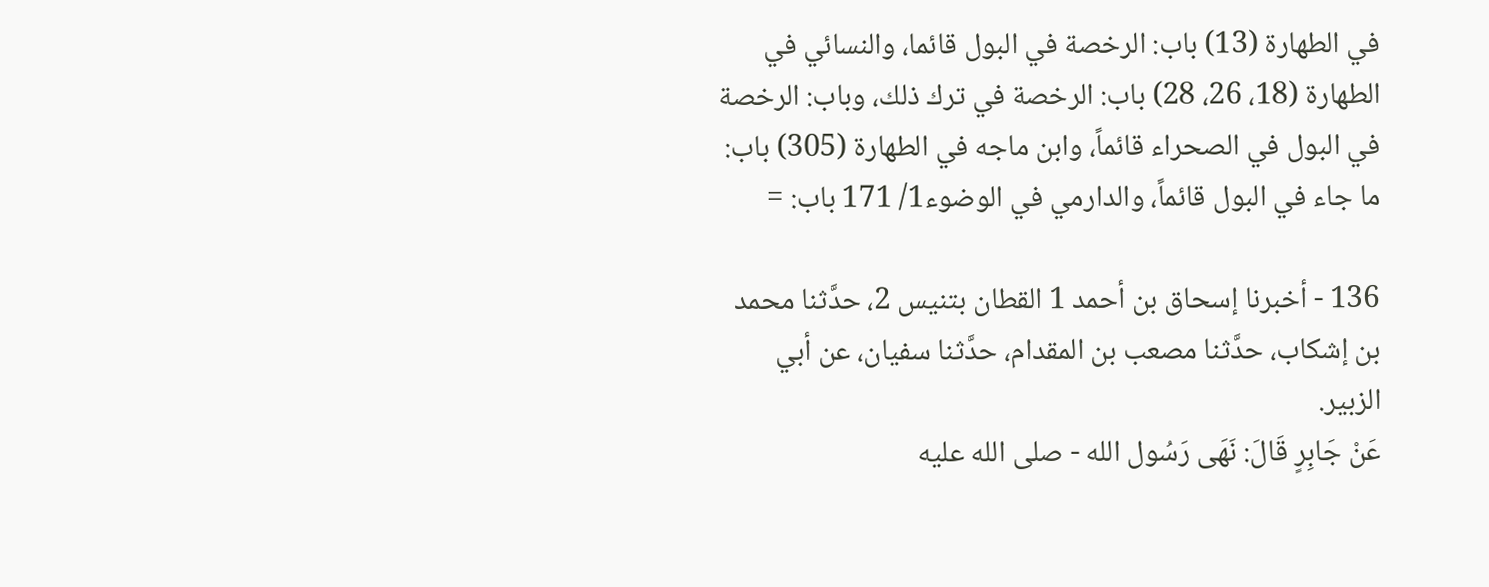في الطهارة (13) باب: الرخصة في البول قائما، والنسائي في الطهارة (18، 26، 28) باب: الرخصة في ترك ذلك، وباب: الرخصة في البول في الصحراء قائماً، وابن ماجه في الطهارة (305) باب: ما جاء في البول قائماً، والدارمي في الوضوء1/ 171 باب: =

136 - أخبرنا إسحاق بن أحمد 1 القطان بتنيس 2، حدَّثنا محمد بن إشكاب، حدَّثنا مصعب بن المقدام، حدَّثنا سفيان، عن أبي الزبير.
عَنْ جَابِرٍ قَالَ: نَهَى رَسُول الله - صلى الله عليه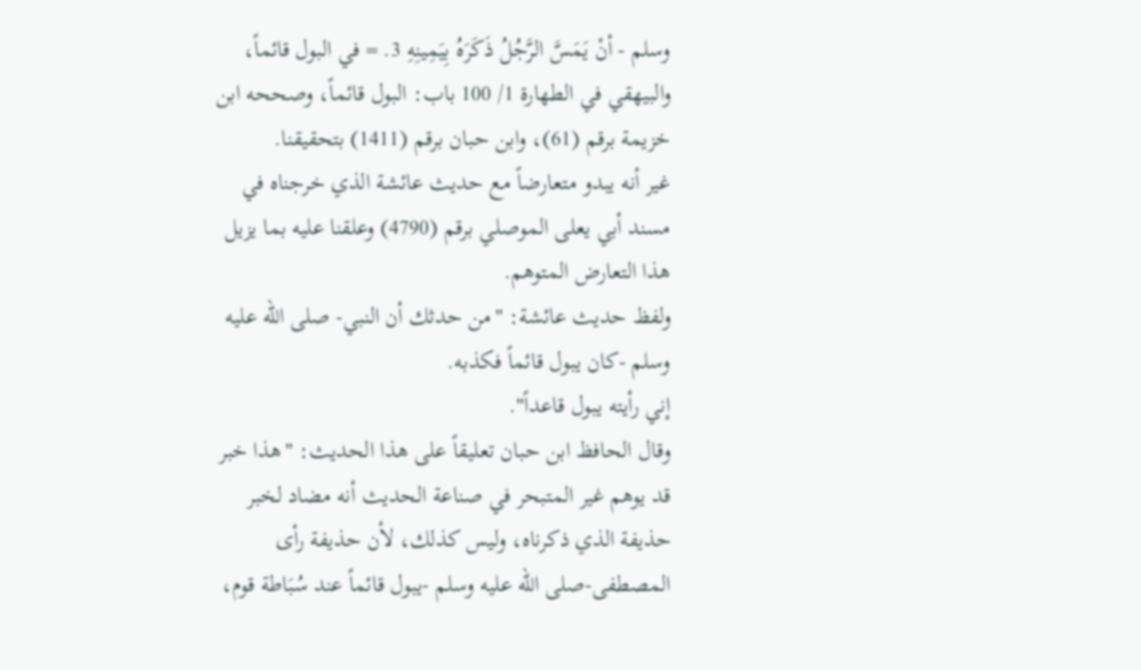وسلم - أنْ يَمَسَّ الرَّجُلُ ذَكَرَهُ بِيَمِينِهِ 3. = في البول قائماً، والبيهقي في الطهارة 1/ 100 باب: البول قائماً، وصححه ابن خزيمة برقم (61)، وابن حبان برقم (1411) بتحقيقنا.
غير أنه يبدو متعارضاً مع حديث عائشة الذي خرجناه في مسند أبي يعلى الموصلي برقم (4790) وعلقنا عليه بما يزيل هذا التعارض المتوهم.
ولفظ حديث عائشة: "من حدثك أن النبي- صلى الله عليه وسلم -كان يبول قائماً فكذبه.
إني رأيته يبول قاعداً".
وقال الحافظ ابن حبان تعليقاً على هذا الحديث: "هذا خبر قد يوهم غير المتبحر في صناعة الحديث أنه مضاد لخبر حذيفة الذي ذكرناه، وليس كذلك، لأن حذيفة رأى المصطفى-صلى الله عليه وسلم -يبول قائماً عند سُبَاطة قوم،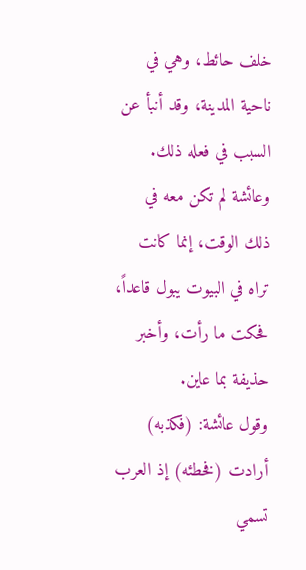خلف حائط، وهي في ناحية المدينة، وقد أنبأ عن السبب في فعله ذلك.
وعائشة لم تكن معه في ذلك الوقت، إنما كانت تراه في البيوت يبول قاعداً، فحكت ما رأت، وأخبر حذيفة بما عاين.
وقول عائشة: (فكذبه) أرادت (فخطئه) إذ العرب تسمي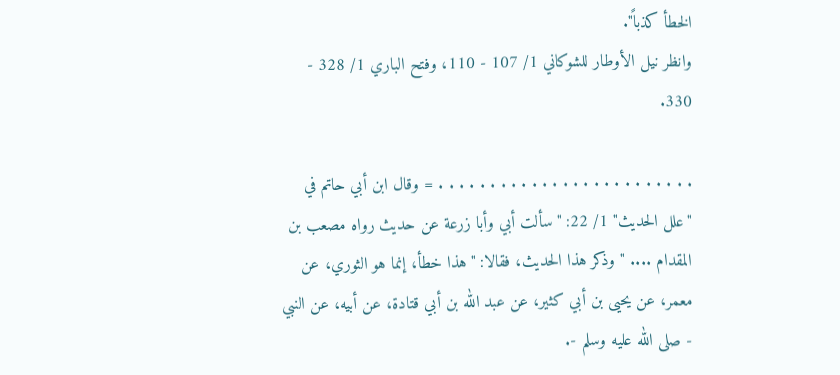الخطأ كذباً".
وانظر نيل الأوطار للشوكاني 1/ 107 - 110، وفتح الباري 1/ 328 - 330.

. . . . . . . . . . . . . . . . . . . . . . . . . = وقال ابن أبي حاتم في "علل الحديث" 1/ 22: "سألت أبي وأبا زرعة عن حديث رواه مصعب بن المقدام .... " وذكر هذا الحديث، فقالا: "هذا خطأ، إنما هو الثوري، عن معمر، عن يحيى بن أبي كثير، عن عبد الله بن أبي قتادة، عن أبيه، عن النبي - صلى الله عليه وسلم -.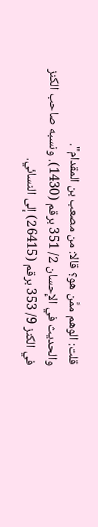قلت: الوهم ممَّن هو؟ قالا: من مصعب بن المقدام".
والحديث في الإِحسان 2/ 351 برقم (1430). ونسبه صاحب الكنز في الكنز 9/ 353 برقم (26415) إلى النسائي.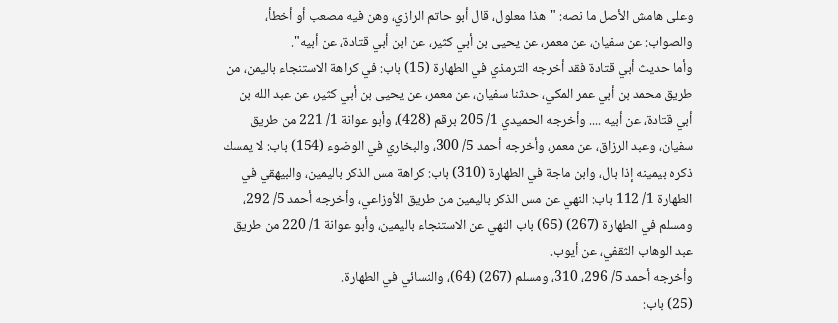وعلى هامش الأصل ما نصه: "هذا معلول، قال أبو حاتم الرازي، وهن فيه مصعب أو أخطأ، والصواب: عن سفيان، عن معمر، عن يحيى بن أبي كثير، عن ابن أبي قتادة، عن أبيه".
وأما حديث أبي قتادة فقد أخرجه الترمذي في الطهارة (15) باب: في كراهة الاستنجاء باليمن، من طريق محمد بن أبي عمر المكي، حدثنا سفيان، عن معمر، عن يحيى بن أبي كثير، عن عبد الله بن أبي قتادة، عن أبيه .... وأخرجه الحميدي 1/ 205 برقم (428)، وأبو عوانة 1/ 221 من طريق سفيان، وعبد الرزاق، عن معمر، وأخرجه أحمد 5/ 300، والبخاري في الوضوء (154) باب: لا يمسك ذكره بيمينه إذا بال، وابن ماجة في الطهارة (310) باب: كراهة مس الذكر باليمين، والبيهقي في الطهارة 1/ 112 باب: النهي عن مس الذكر باليمين من طريق الأوزاعي، وأخرجه أحمد 5/ 292، ومسلم في الطهارة (267) (65) باب النهي عن الاستنجاء باليمين، وأبو عوانة 1/ 220 من طريق عبد الوهاب الثقفي، عن أيوب.
وأخرجه أحمد 5/ 296، 310، ومسلم (267) (64)، والنسائي في الطهارة.
(25) باب: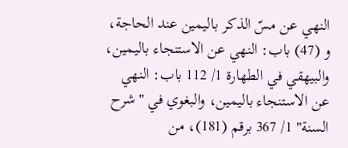النهي عن مسّ الذكر باليمين عند الحاجة، و (47) باب: النهي عن الاستنجاء باليمين، والبيهقي في الطهارة 1/ 112 باب: النهي عن الاستنجاء باليمين، والبغوي في "شرح السنة" 1/ 367 برقم (181)، من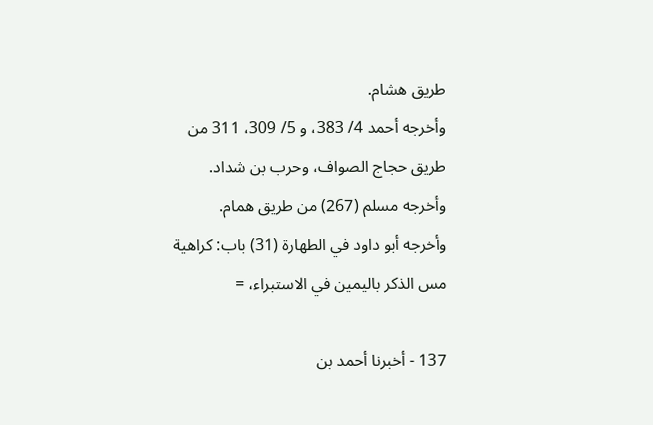طريق هشام.
وأخرجه أحمد 4/ 383، و 5/ 309، 311 من طريق حجاج الصواف، وحرب بن شداد.
وأخرجه مسلم (267) من طريق همام.
وأخرجه أبو داود في الطهارة (31) باب: كراهية مس الذكر باليمين في الاستبراء، =

137 - أخبرنا أحمد بن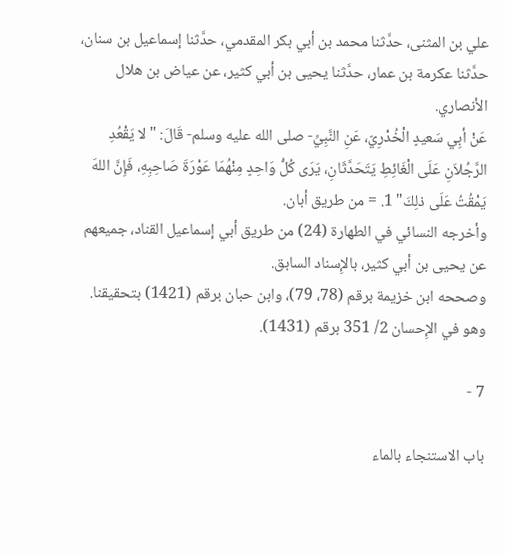علي بن المثنى، حدَّثنا محمد بن أبي بكر المقدمي، حدَّثنا إسماعيل بن سنان، حدَّثنا عكرمة بن عمار، حدَّثنا يحيى بن أبي كثير، عن عياض بن هلال الأنصاري.
عَنْ أبِي سَعيدٍ الْخُدْرِيّ، عَنِ النَّبِيِّ- صلى الله عليه وسلم- قَالَ: "لا يَقْعُدِ الرَّجُلاَنِ عَلَى الْغَائِطِ يَتَحَدَّثَانِ، يَرَى كُلُّ وَاحِدٍ مِنْهُمَا عَوْرَةَ صَاحِبِهِ، فَإِنَّ اللهَ يَمْقُتُ عَلَى ذلِكَ" 1. = من طريق أبان.
وأخرجه النسائي في الطهارة (24) من طريق أبي إسماعيل القناد، جميعهم عن يحيى بن أبي كثير، بالإِسناد السابق.
وصححه ابن خزيمة برقم (78، 79)، وابن حبان برقم (1421) بتحقيقنا.
وهو في الإِحسان 2/ 351 برقم (1431).

7 -

باب الاستنجاء بالماء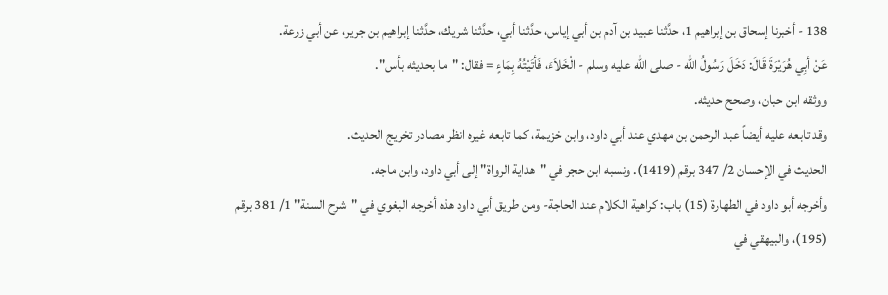138 - أخبرنا إسحاق بن إبراهيم 1، حدَّثنا عبيد بن آدم بن أبي إياس، حدَّثنا أبي، حدَّثنا شريك، حدَّثنا إبراهيم بن جرير، عن أبي زرعة.
عَنْ أبِي هُرَيْرَةَ قَالَ: دَخَلَ رَسُولُ الله - صلى الله عليه وسلم - الْخَلاَءَ، فَأتَيْتُهُ بِمَاءٍ = فقال: "ما بحديثه بأس".
ووثقه ابن حبان، وصحح حديثه.
وقد تابعه عليه أيضاً عبد الرحمن بن مهدي عند أبي داود، وابن خزيمة، كما تابعه غيره انظر مصادر تخريج الحديث.
الحديث في الإحسان 2/ 347 برقم (1419). ونسبه ابن حجر في "هداية الرواة" إلى أبي داود، وابن ماجه.
وأخرجه أبو داود في الطهارة (15) باب: كراهية الكلام عند الحاجة- ومن طريق أبي داود هذه أخرجه البغوي في "شرح السنة" 1/ 381 برقم (195)، والبيهقي في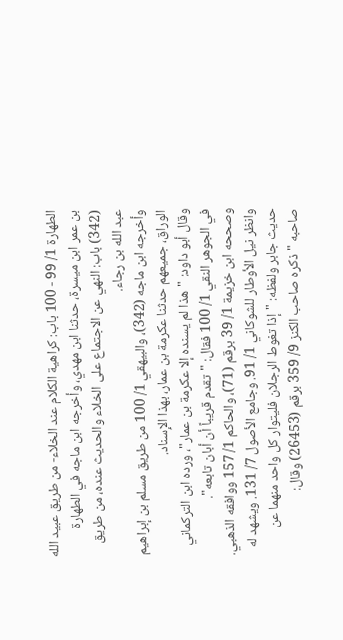الطهارة 1/ 99 - 100 باب: كراهية الكلام عند الخلاء- من طريق عبيد الله بن عمر ابن ميسرة، حدثنا ابن مهدي، وأخرجه ابن ماجه في الطهارة (342) باب: النهي عن الاجتماع على الخلاء والحديث عنده، من طريق عبد الله بن رجاء.
وأخرجه ابن ماجه (342)، والبيهقي 1/ 100 من طريق مسلم بن إبراهيم الوراق، جميعهم حدثنا عكرمة بن عمار، بهذا الإِسناد.
وقال أبو داود: "هذا لم يسنده إلا عكرمة بن عمار"، ورده ابن التركماني في الجوهر النقي 1/ 100 فقال: "تقدم قريباً أن أبان تابعه".
وصححه ابن خزيمة 1/ 39 برقم (71)، والحاكم 1/ 157 ووافقه الذهبي.
وانظر نيل الأوطار للشوكاني 1/ 91. وجامع الأصول 7/ 131. ويشهد له حديث جابر ولفظه: "إذا تغوط الرجلان فليتوار كل واحد منهما عن صاحبه " ذكره صاحب الكنز 9/ 359 برقم (26453) وقال: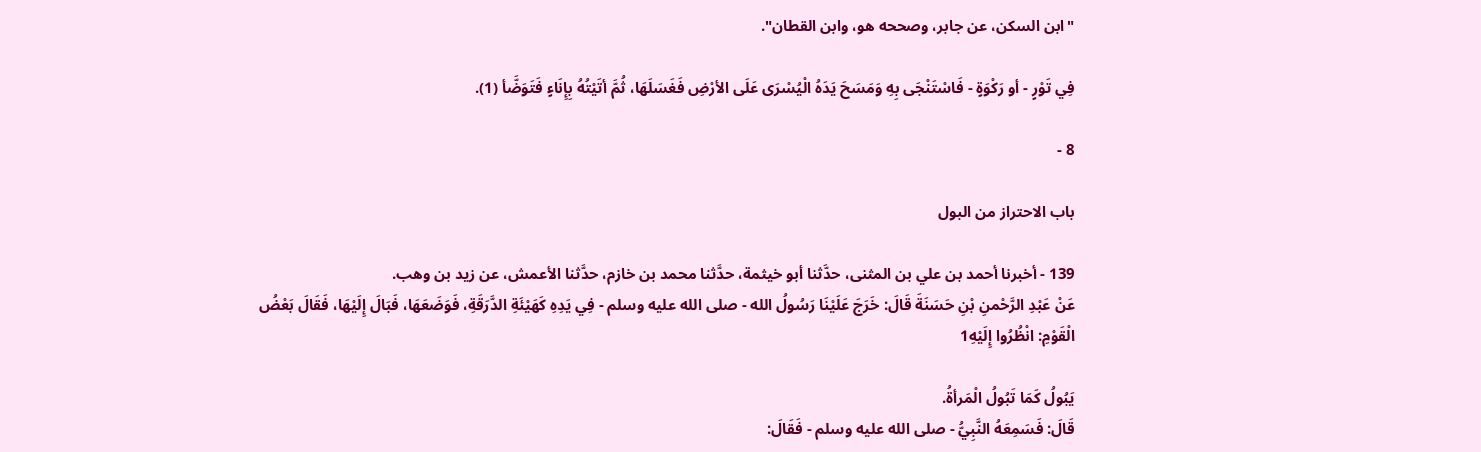"ابن السكن، عن جابر، وصححه هو، وابن القطان".

فِي تَوْرٍ - أو رَكْوَةٍ - فَاسْتَنْجَى بِهِ وَمَسَحَ يَدَهُ الْيُسْرَى عَلَى الأرْضِ فَغَسَلَهَا، ثُمَّ أتَيْتُهُ بِإِنَاءٍ فَتَوَضَّأ (1).

8 -

باب الاحتراز من البول

139 - أخبرنا أحمد بن علي بن المثنى، حدَّثنا أبو خيثمة، حدَّثنا محمد بن خازم، حدَّثنا الأعمش، عن زيد بن وهب.
عَنْ عَبْدِ الرَّحْمنِ بْنِ حَسَنَةَ قَالَ: خَرَجَ عَلَيْنَا رَسُولُ الله - صلى الله عليه وسلم - فِي يَدِهِ كَهَيْئَةِ الدَّرَقَةِ، فَوَضَعَهَا، فَبَالَ إِلَيْهَا، فَقَالَ بَعْضُ الْقَوْمِ: انْظُرُوا إِلَيْهِ1

يَبُولُ كَمَا تَبُولُ الْمَرأةُ.
قَالَ: فَسَمِعَهُ النَّبِيُّ - صلى الله عليه وسلم - فَقَالَ: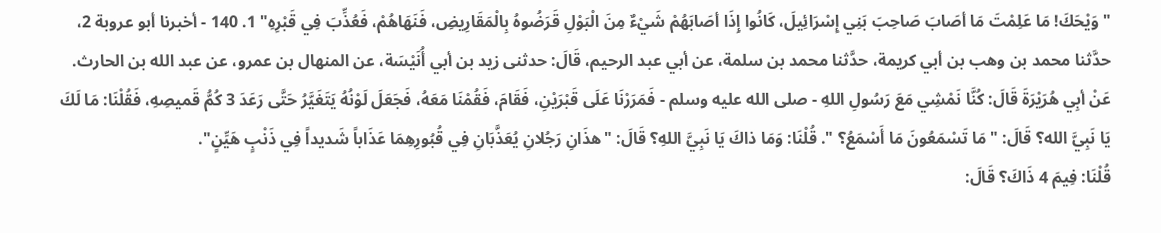"وَيْحَكَ! مَا عَلِمْتَ مَا أصَابَ صَاحِبَ بَنِي إِسْرَائِيلَ، كَانُوا إِذَا أصَابَهُمْ شَيْءٌ مِنَ الْبَوْلِ قَرَضُوهُ بِالْمَقَارِيضِ، فَنَهَاهُمْ، فَعُذِّبَ فِي قَبْرِهِ" 1. 140 - أخبرنا أبو عروبة 2، حدَّثنا محمد بن وهب بن أبي كريمة، حدَّثنا محمد بن سلمة، عن أبي عبد الرحيم، قَالَ: حدثنى زيد بن أبي أُنَيْسَة، عن المنهال بن عمرو، عن عبد الله بن الحارث.
عَنْ أبِي هُرَيْرَةَ قَالَ: كُنَّا نَمْشِي مَعَ رَسُولِ اللهِ - صلى الله عليه وسلم - فَمَرَرْنَا عَلَى قَبْرَيْنِ، فَقَامَ، فَقُمْنَا مَعَهُ، فَجَعَلَ لَوْنُهُ يَتَغَيَّرُ حَتَّى رَعَدَ 3 كُمُّ قَميصِهِ، فَقُلْنَا: مَا لَكَ يَا نَبِيَّ الله؟ قَالَ: "مَا تَسْمَعُونَ مَا أَسْمَعُ؟ ". قُلْنَا: وَمَا ذاكَ يَا نَبِيَّ اللهِ؟ قَالَ: "هذَانِ رَجُلانِ يُعَذَّبَانِ فِي قُبُورِهِمَا عَذَاباً شَديداً فِي ذَنْبٍ هَيِّنٍ".
قُلْنَا: فِيمَ 4 ذَاكَ؟ قَالَ: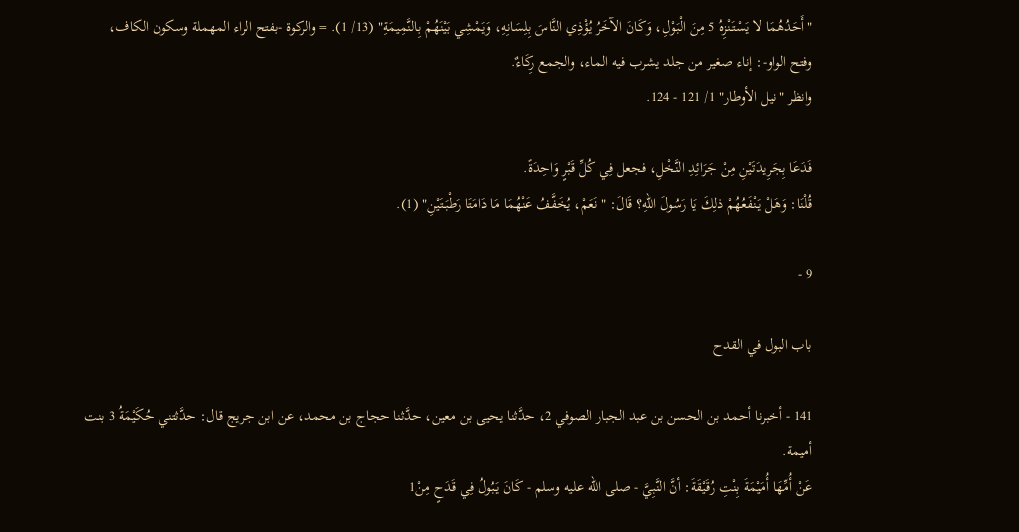"أَحَدُهُمَا لا يَسْتَنْزِهُ 5 مِنَ الْبَوْلِ، وَكَانَ الآخَرُ يُؤْذِي النَّاسَ بِلِسَانِهِ، وَيَمْشِي بَيْنَهُمْ بِالنَّمِيمَةِ" (13/ 1). = والركوة -بفتح الراء المهملة وسكون الكاف، وفتح الواو-: إناء صغير من جلد يشرب فيه الماء، والجمع رِكَاءٌ.
وانظر "نيل الأوطار" 1/ 121 - 124.

فَدَعَا بِجَرِيدَتَيْنِ مِنْ جَرَائِدِ النَّخْلِ، فجعل فِي كُلِّ قَبْرٍ وَاحِدَةً.
قُلْنَا: وَهَلْ يَنْفَعُهُمْ ذلِكَ يَا رَسُولَ اللهِ؟ قَالَ: "نَعَمْ، يُخَفَّفُ عَنْهُمَا مَا دَامَتَا رَطْبَتَيْنِ" (1).

9 -

باب البول في القدح

141 - أخبرنا أحمد بن الحسن بن عبد الجبار الصوفي 2، حدَّثنا يحيى بن معين، حدَّثنا حجاج بن محمد، عن ابن جريج قال: حدَّثتني حُكَيْمَةُ 3 بنت أميمة.
عَنْ أُمِّهَا أُمَيْمَةَ بِنْتِ رُقَيْقَةَ: أنَّ النَّبِيَّ - صلى الله عليه وسلم - كَانَ يَبُولُ فِي قَدَحٍ مِنْ1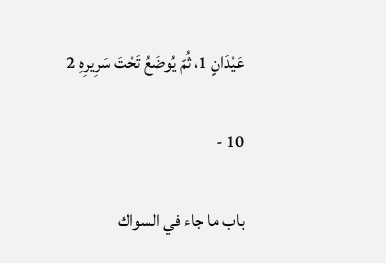عَيْدَانٍ 1، ثُمّ يُوضَعُ تَحْتَ سَرِيرِهِ 2

10 -

باب ما جاء في السواك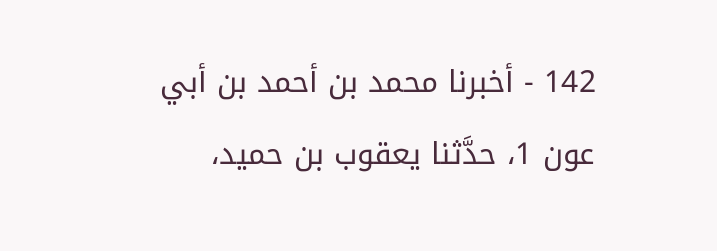142 - أخبرنا محمد بن أحمد بن أبي عون 1، حدَّثنا يعقوب بن حميد،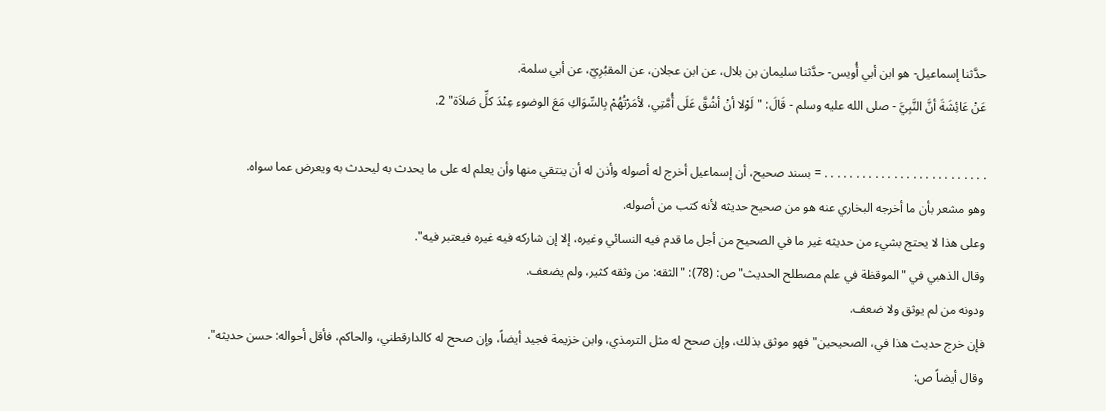حدَّثنا إسماعيل- هو ابن أبي أُويس- حدَّثنا سليمان بن بلال، عن ابن عجلان، عن المقبُرِيّ، عن أبي سلمة.
عَنْ عَائِشَةَ أنَّ النَّبِيَّ - صلى الله عليه وسلم - قَالَ: "لَوْلا أنْ أشُقَّ عَلَى أُمَّتِي، لأمَرْتُهُمْ بِالسِّوَاكِ مَعَ الوضوء عِنْدَ كلِّ صَلاَة" 2.

. . . . . . . . . . . . . . . . . . . . . . . . . . = بسند صحيح، أن إسماعيل أخرج له أصوله وأذن له أن ينتقي منها وأن يعلم له على ما يحدث به ليحدث به ويعرض عما سواه.
وهو مشعر بأن ما أخرجه البخاري عنه هو من صحيح حديثه لأنه كتب من أصوله.
وعلى هذا لا يحتج بشيء من حديثه غير ما في الصحيح من أجل ما قدم فيه النسائي وغيره، إلا إن شاركه فيه غيره فيعتبر فيه".
وقال الذهبي في "الموقظة في علم مصطلح الحديث" ص: (78): "الثقه: من وثقه كثير، ولم يضعف.
ودونه من لم يوثق ولا ضعف.
فإن خرج حديث هذا في، الصحيحين" فهو موثق بذلك، وإن صحح له مثل الترمذي، وابن خزيمة فجيد أيضاً، وإن صحح له كالدارقطني، والحاكم، فأقل أحواله: حسن حديثه".
وقال أيضاً ص: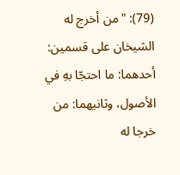(79): "من أخرج له الشيخان على قسمين: أحدهما: ما احتجّا بهِ في الأصول، وثانيهما: من خرجا له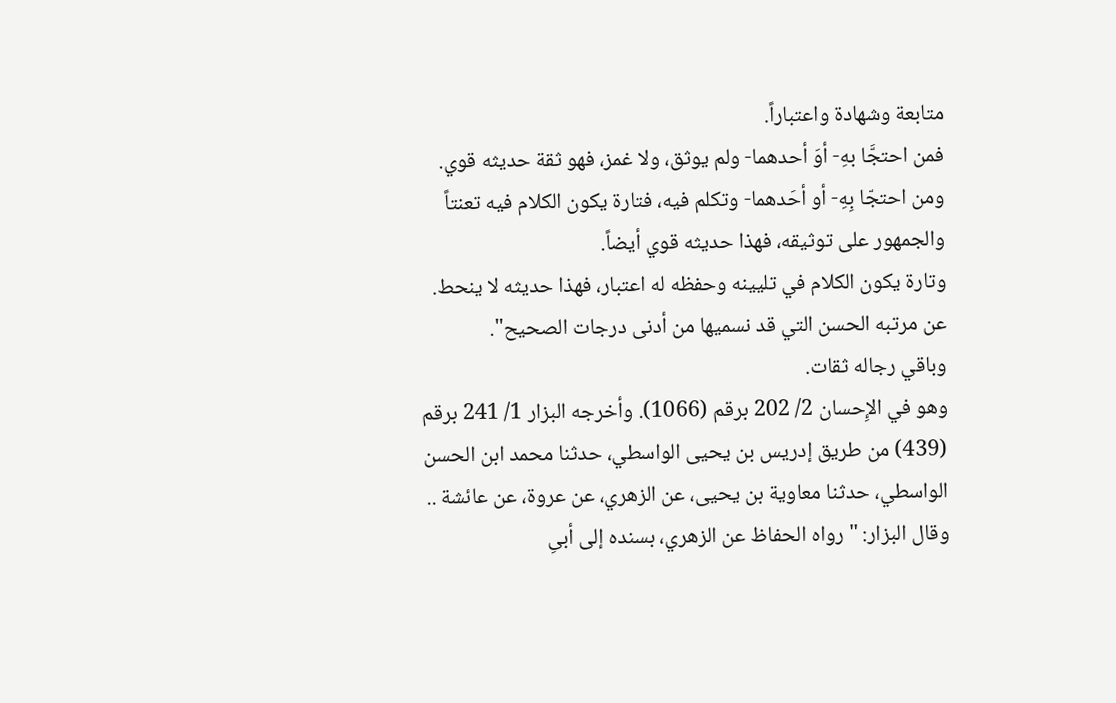متابعة وشهادة واعتباراً.
فمن احتجَّا بهِ- أوَ أحدهما- ولم يوثق، ولا غمز، فهو ثقة حديثه قوي.
ومن احتجّا بِهِ- أو أحَدهما- وتكلم فيه، فتارة يكون الكلام فيه تعنتاً والجمهور على توثيقه، فهذا حديثه قوي أيضاً.
وتارة يكون الكلام في تليينه وحفظه له اعتبار، فهذا حديثه لا ينحط.
عن مرتبه الحسن التي قد نسميها من أدنى درجات الصحيح".
وباقي رجاله ثقات.
وهو في الإِحسان 2/ 202 برقم (1066). وأخرجه البزار 1/ 241 برقم (439) من طريق إدريس بن يحيى الواسطي، حدثنا محمد ابن الحسن الواسطي، حدثنا معاوية بن يحيى، عن الزهري، عن عروة، عن عائشة .. وقال البزار: "رواه الحفاظ عن الزهري، بسنده إلى أبىِ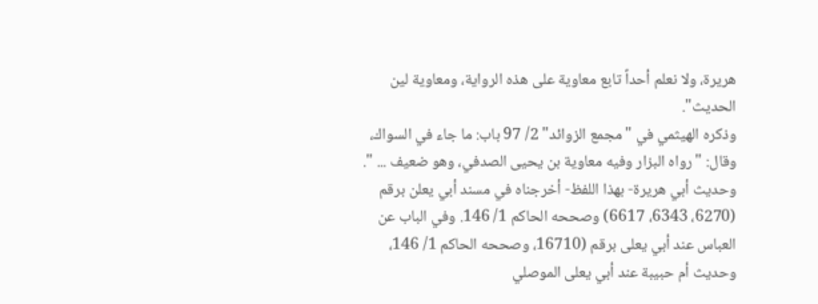هريرة، ولا نعلم أحداً تابع معاوية على هذه الرواية، ومعاوية لين الحديث".
وذكره الهيثمي في "مجمع الزوائد" 2/ 97 باب: ما جاء في السواك، وقال: "رواه البزار وفيه معاوية بن يحيى الصدفي، وهو ضعيف ... ". وحديث أبي هريرة- بهذا اللفظ- أخرجناه في مسند أبي يعلن برقم (6270، 6343، 6617) وصححه الحاكم 1/ 146. وفي الباب عن العباس عند أبي يعلى برقم (16710، وصححه الحاكم 1/ 146، وحديث أم حبيبة عند أبي يعلى الموصلي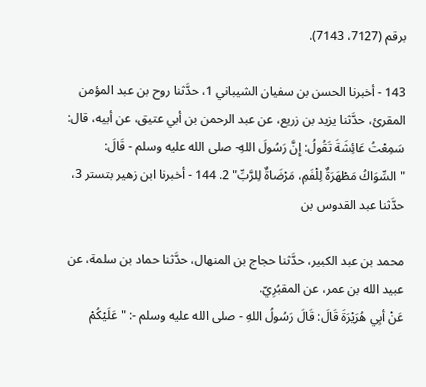برقم (7127، 7143).

143 - أخبرنا الحسن بن سفيان الشيباني 1، حدَّثنا روح بن عبد المؤمن المقرئ، حدَّثنا يزيد بن زريع، عن عبد الرحمن بن أبي عتيق، عن أبيه، قال: سَمِعْتُ عَائِشَةَ تَقُولُ: إِنَّ رَسُولَ اللهِ- صلى الله عليه وسلم - قَالَ: "السِّوَاكُ مَطْهَرَةٌ لِلْفَمِ، مَرْضَاةٌ لِلرَّبِّ" 2. 144 - أخبرنا ابن زهير بتستر 3، حدَّثنا عبد القدوس بن

محمد بن عبد الكبير، حدَّثنا حجاج بن المنهال، حدَّثنا حماد بن سلمة، عن عبيد الله بن عمر، عن المقبُرِيّ.
عَنْ أبِي هُرَيْرَةَ قَالَ: قَالَ رَسُولُ اللهِ - صلى الله عليه وسلم -: "عَلَيْكُمْ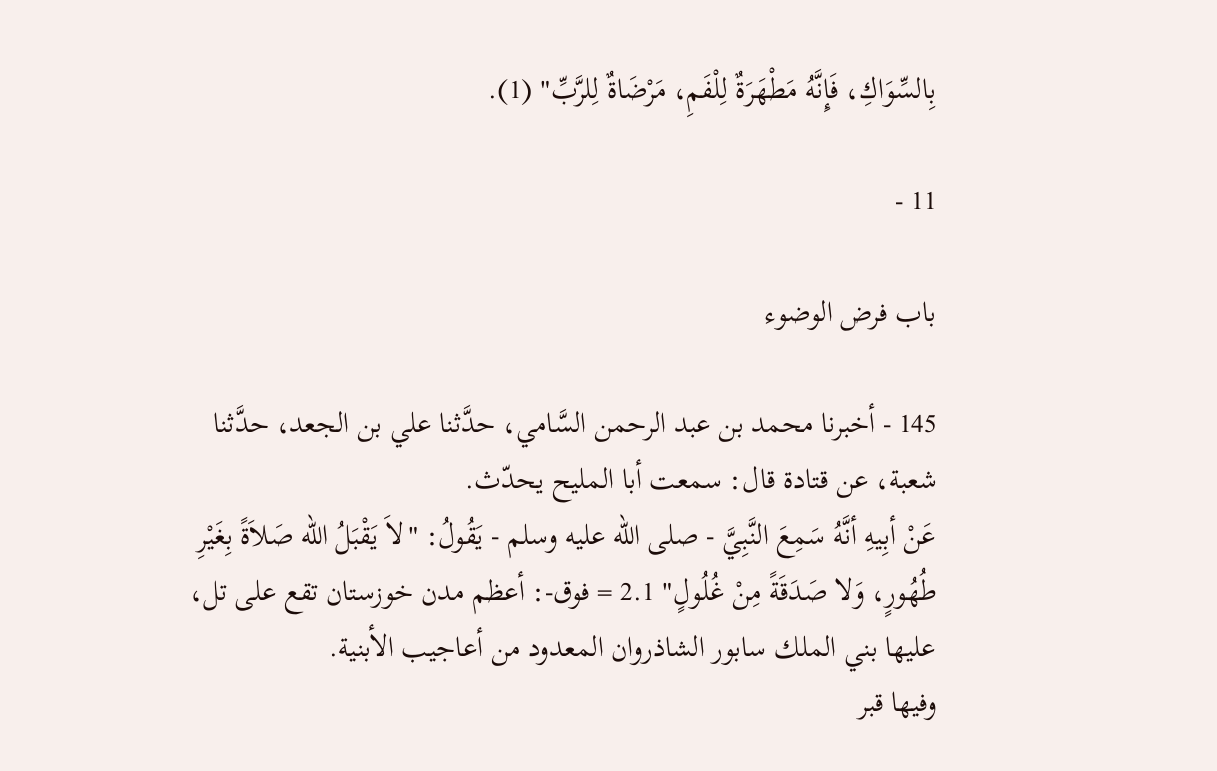بِالسِّوَاكِ، فَإِنَّهُ مَطْهَرَةٌ لِلْفَمِ، مَرْضَاةٌ لِلرَّبِّ" (1).

11 -

باب فرض الوضوء

145 - أخبرنا محمد بن عبد الرحمن السَّامي، حدَّثنا علي بن الجعد، حدَّثنا شعبة، عن قتادة قال: سمعت أبا المليح يحدّث.
عَنْ أبِيهِ أنَّهُ سَمِعَ النَّبِيَّ - صلى الله عليه وسلم - يَقُولُ: "لاَ يَقْبَلُ الله صَلاَةً بِغَيْرِ طُهُورٍ، وَلا صَدَقَةً مِنْ غُلُولٍ" 2.1 = فوق-: أعظم مدن خوزستان تقع على تل، عليها بني الملك سابور الشاذروان المعدود من أعاجيب الأبنية.
وفيها قبر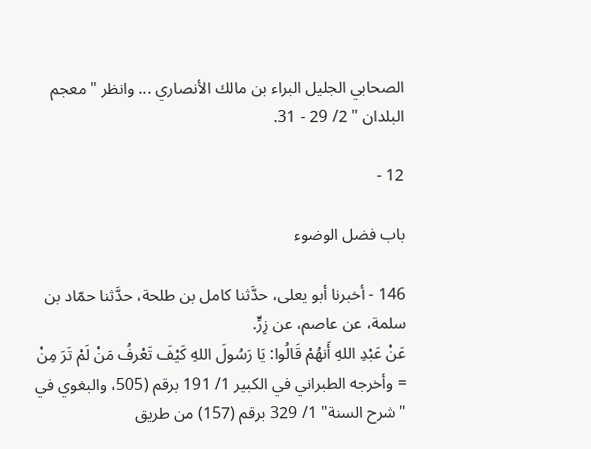الصحابي الجليل البراء بن مالك الأنصاري ... وانظر "معجم البلدان " 2/ 29 - 31.

12 -

باب فضل الوضوء

146 - أخبرنا أبو يعلى، حدَّثنا كامل بن طلحة، حدَّثنا حمّاد بن سلمة، عن عاصم، عن زِرٍّ.
عَنْ عَبْدِ اللهِ أَنهُمْ قَالُوا: يَا رَسُولَ اللهِ كَيْفَ تَعْرفُ مَنْ لَمْ تَرَ مِنْ = وأخرجه الطبراني في الكبير 1/ 191 برقم (505، والبغوي في "شرح السنة" 1/ 329 برقم (157) من طريق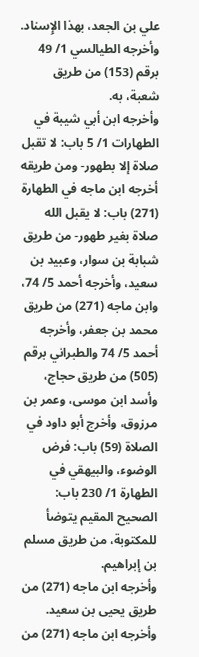علي بن الجعد، بهذا الإِسناد.
وأخرجه الطيالسي 1/ 49 برقم (153) من طريق شعبة، به.
وأخرجه ابن أبي شيبة في الطهارات 1/ 5 باب: لا تقبل صلاة إلا بطهور- ومن طريقه أخرجه ابن ماجه في الطهارة (271) باب: لا يقبل الله صلاة بغير طهور- من طريق شبابة بن سوار، وعبيد بن سعيد، وأخرجه أحمد 5/ 74، وابن ماجه (271) من طريق محمد بن جعفر، وأخرجه أحمد 5/ 74 والطبراني برقم (505) من طريق حجاج، وأسد ابن موسى، وعمر بن مرزوق، وأخرج أبو داود في الصلاة (59) باب: فرض الوضوء، والبيهقي في الطهارة 1/ 230 باب: الصحيح المقيم يتوضأ للمكتوبة، من طريق مسلم بن إبراهيم.
وأخرجه ابن ماجه (271) من طريق يحيى بن سعيد.
وأخرجه ابن ماجه (271) من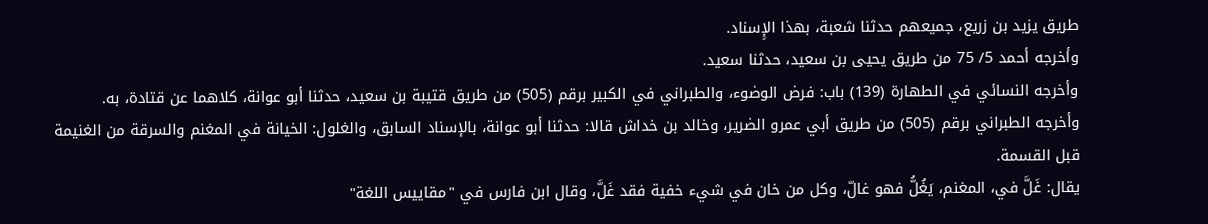طريق يزيد بن زريع، جميعهم حدثنا شعبة، بهذا الإِسناد.
وأخرجه أحمد 5/ 75 من طريق يحيى بن سعيد، حدثنا سعيد.
وأخرجه النسائي في الطهارة (139) باب: فرض الوضوء، والطبراني في الكبير برقم (505) من طريق قتيبة بن سعيد، حدثنا أبو عوانة، كلاهما عن قتادة، به.
وأخرجه الطبراني برقم (505) من طريق أبي عمرو الضرير، وخالد بن خداش قالا: حدثنا أبو عوانة، بالإسناد السابق، والغلول: الخيانة في المغنم والسرقة من الغنيمة قبل القسمة.
يقال: غَلَّ في، المغنم، يَغُلُّ فهو غالّ، وكل من خان في شيء خفية فقد غَلَّ، وقال ابن فارس في "مقاييس اللغة"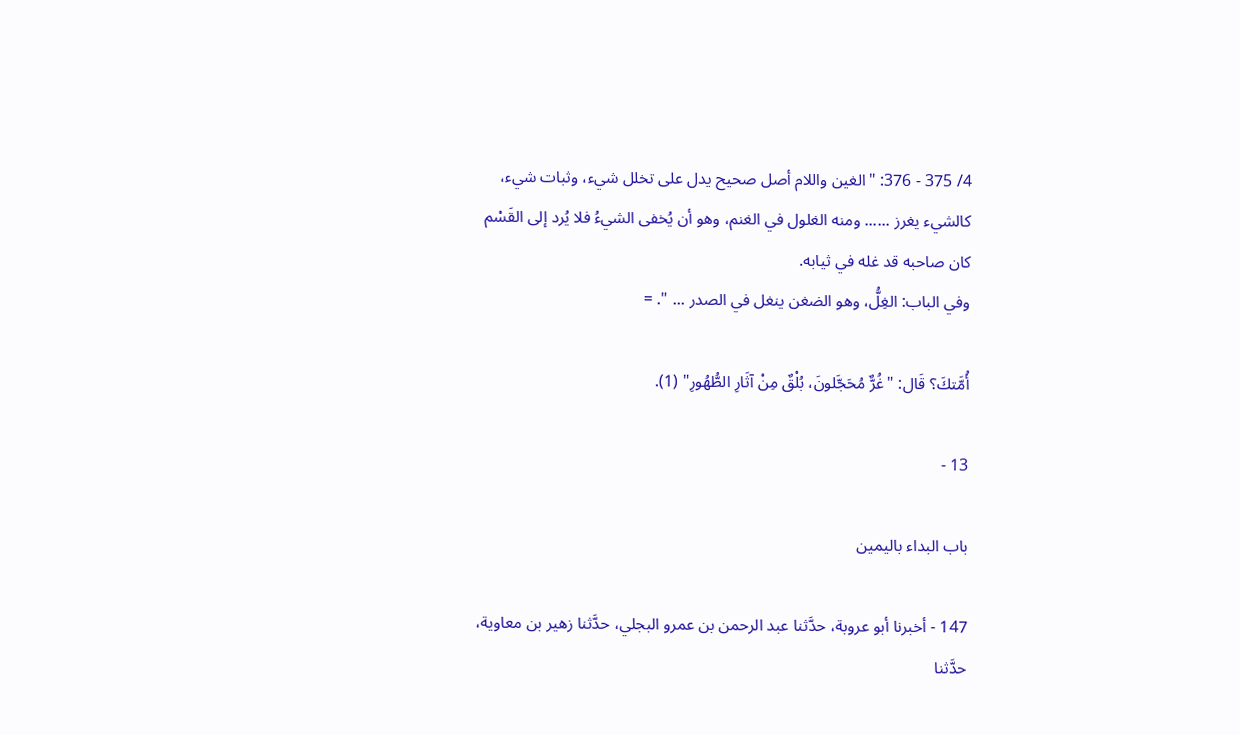4/ 375 - 376: "الغين واللام أصل صحيح يدل على تخلل شيء، وثبات شيء، كالشيء يغرز ...... ومنه الغلول في الغنم، وهو أن يُخفى الشيءُ فلا يُرد إلى القَسْم كان صاحبه قد غله في ثيابه.
وفي الباب: الغِلُّ، وهو الضغن ينغل في الصدر ... ". =

أُمَّتكَ؟ قَال: "غُرٌّ مُحَجَّلونَ، بُلْقٌ مِنْ آثَارِ الطُّهُورِ" (1).

13 -

باب البداء باليمين

147 - أخبرنا أبو عروبة، حدَّثنا عبد الرحمن بن عمرو البجلي، حدَّثنا زهير بن معاوية، حدَّثنا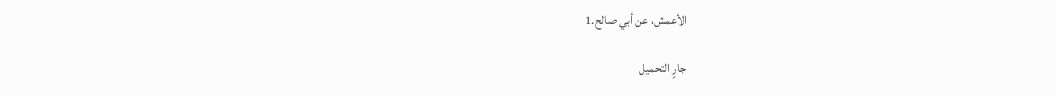الأعمش، عن أبي صالح.1

جارٍ التحميل